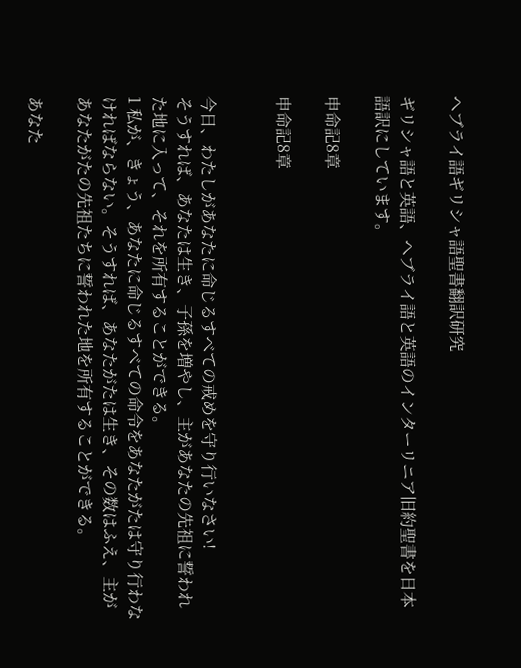ヘブライ語ギリシャ語聖書翻訳研究

ギリシャ語と英語、ヘブライ語と英語のインターリニア旧約聖書を日本語訳にしています。

申命記8章

申命記8章


今日、わたしがあなたに命じるすべての戒めを守り行いなさい!
そうすれば、あなたは生き、子孫を増やし、主があなたの先祖に誓われた地に入って、それを所有することができる。
1 私が、きょう、あなたに命じるすべての命令をあなたがたは守り行わなければならない。そうすれば、あなたがたは生き、その数はふえ、主があなたがたの先祖たちに誓われた地を所有することができる。

あなた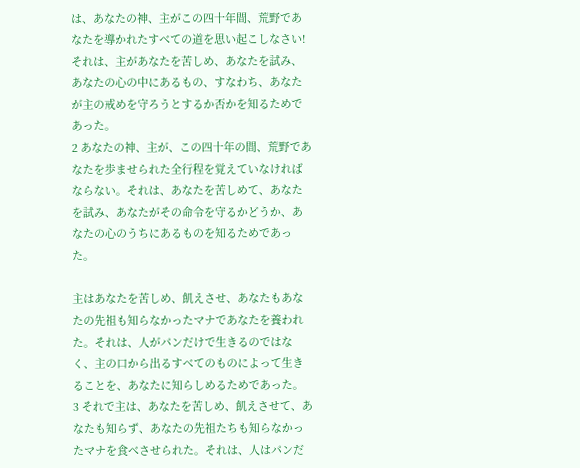は、あなたの神、主がこの四十年間、荒野であなたを導かれたすべての道を思い起こしなさい!それは、主があなたを苦しめ、あなたを試み、あなたの心の中にあるもの、すなわち、あなたが主の戒めを守ろうとするか否かを知るためであった。
2 あなたの神、主が、この四十年の間、荒野であなたを歩ませられた全行程を覚えていなければならない。それは、あなたを苦しめて、あなたを試み、あなたがその命令を守るかどうか、あなたの心のうちにあるものを知るためであった。

主はあなたを苦しめ、飢えさせ、あなたもあなたの先祖も知らなかったマナであなたを養われた。それは、人がパンだけで生きるのではなく、主の口から出るすべてのものによって生きることを、あなたに知らしめるためであった。
3 それで主は、あなたを苦しめ、飢えさせて、あなたも知らず、あなたの先祖たちも知らなかったマナを食べさせられた。それは、人はパンだ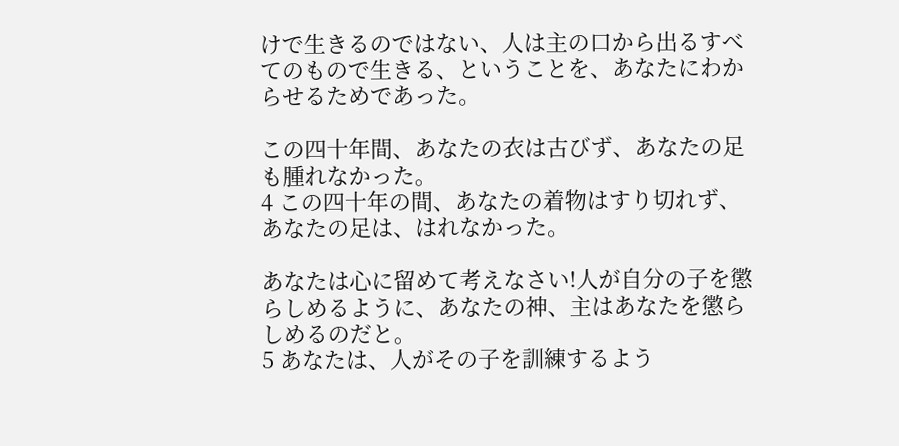けで生きるのではない、人は主の口から出るすべてのもので生きる、ということを、あなたにわからせるためであった。

この四十年間、あなたの衣は古びず、あなたの足も腫れなかった。
4 この四十年の間、あなたの着物はすり切れず、あなたの足は、はれなかった。

あなたは心に留めて考えなさい!人が自分の子を懲らしめるように、あなたの神、主はあなたを懲らしめるのだと。
5 あなたは、人がその子を訓練するよう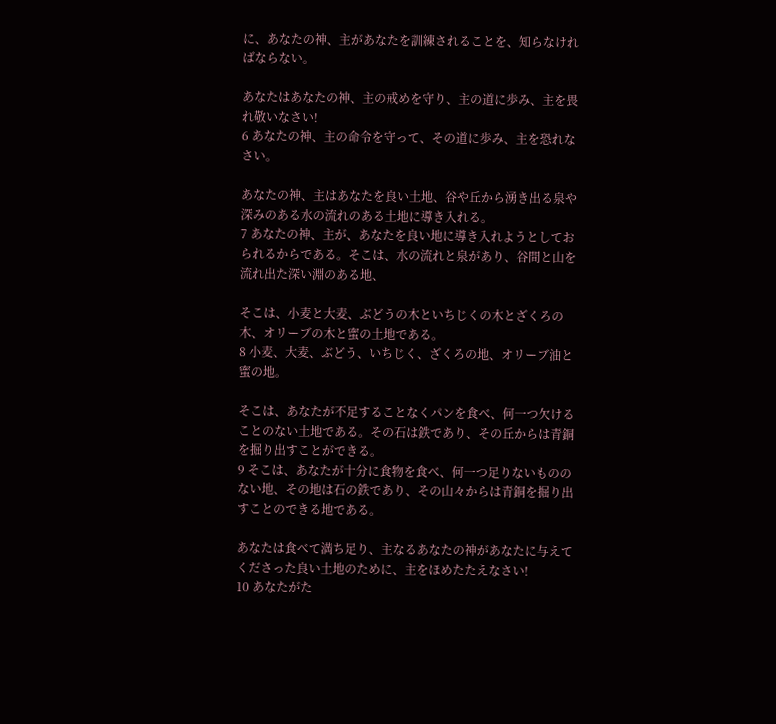に、あなたの神、主があなたを訓練されることを、知らなければならない。

あなたはあなたの神、主の戒めを守り、主の道に歩み、主を畏れ敬いなさい!
6 あなたの神、主の命令を守って、その道に歩み、主を恐れなさい。

あなたの神、主はあなたを良い土地、谷や丘から湧き出る泉や深みのある水の流れのある土地に導き入れる。
7 あなたの神、主が、あなたを良い地に導き入れようとしておられるからである。そこは、水の流れと泉があり、谷間と山を流れ出た深い淵のある地、

そこは、小麦と大麦、ぶどうの木といちじくの木とざくろの木、オリーブの木と蜜の土地である。
8 小麦、大麦、ぶどう、いちじく、ざくろの地、オリーブ油と蜜の地。

そこは、あなたが不足することなくパンを食べ、何一つ欠けることのない土地である。その石は鉄であり、その丘からは青銅を掘り出すことができる。
9 そこは、あなたが十分に食物を食べ、何一つ足りないもののない地、その地は石の鉄であり、その山々からは青銅を掘り出すことのできる地である。

あなたは食べて満ち足り、主なるあなたの神があなたに与えてくださった良い土地のために、主をほめたたえなさい!
10 あなたがた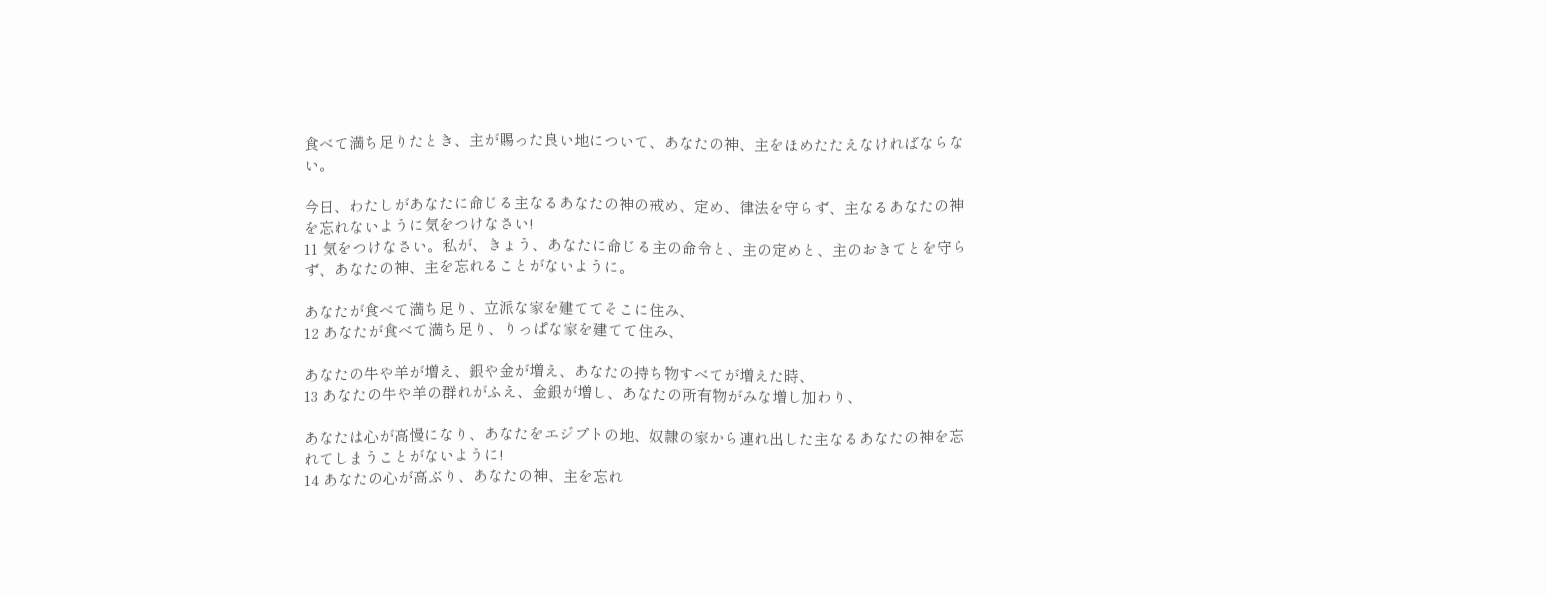食べて満ち足りたとき、主が賜った良い地について、あなたの神、主をほめたたえなければならない。

今日、わたしがあなたに命じる主なるあなたの神の戒め、定め、律法を守らず、主なるあなたの神を忘れないように気をつけなさい!
11 気をつけなさい。私が、きょう、あなたに命じる主の命令と、主の定めと、主のおきてとを守らず、あなたの神、主を忘れることがないように。

あなたが食べて満ち足り、立派な家を建ててそこに住み、
12 あなたが食べて満ち足り、りっぱな家を建てて住み、

あなたの牛や羊が増え、銀や金が増え、あなたの持ち物すべてが増えた時、
13 あなたの牛や羊の群れがふえ、金銀が増し、あなたの所有物がみな増し加わり、

あなたは心が高慢になり、あなたをエジプトの地、奴隷の家から連れ出した主なるあなたの神を忘れてしまうことがないように!
14 あなたの心が高ぶり、あなたの神、主を忘れ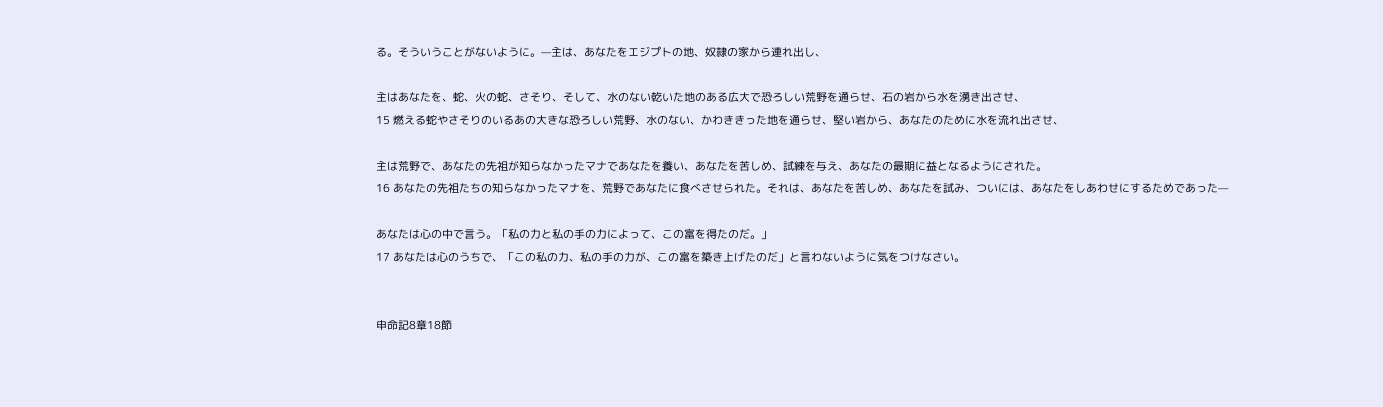る。そういうことがないように。—主は、あなたをエジプトの地、奴隷の家から連れ出し、

主はあなたを、蛇、火の蛇、さそり、そして、水のない乾いた地のある広大で恐ろしい荒野を通らせ、石の岩から水を湧き出させ、
15 燃える蛇やさそりのいるあの大きな恐ろしい荒野、水のない、かわききった地を通らせ、堅い岩から、あなたのために水を流れ出させ、

主は荒野で、あなたの先祖が知らなかったマナであなたを養い、あなたを苦しめ、試練を与え、あなたの最期に益となるようにされた。
16 あなたの先祖たちの知らなかったマナを、荒野であなたに食べさせられた。それは、あなたを苦しめ、あなたを試み、ついには、あなたをしあわせにするためであった—

あなたは心の中で言う。「私の力と私の手の力によって、この富を得たのだ。」
17 あなたは心のうちで、「この私の力、私の手の力が、この富を築き上げたのだ」と言わないように気をつけなさい。


申命記8章18節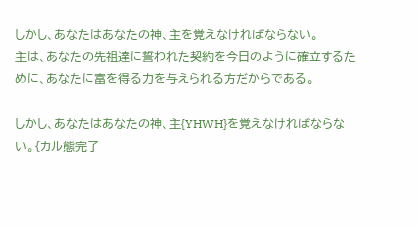しかし、あなたはあなたの神、主を覚えなければならない。
主は、あなたの先祖達に誓われた契約を今日のように確立するために、あなたに富を得る力を与えられる方だからである。

しかし、あなたはあなたの神、主{YHWH}を覚えなければならない。{カル態完了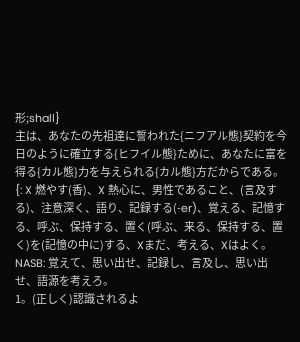形;shall}
主は、あなたの先祖達に誓われた{ニフアル態}契約を今日のように確立する{ヒフイル態}ために、あなたに富を得る{カル態}力を与えられる{カル態}方だからである。
{: X 燃やす(香)、X 熱心に、男性であること、(言及する)、注意深く、語り、記録する(-er)、覚える、記憶する、呼ぶ、保持する、置く(呼ぶ、来る、保持する、置く)を(記憶の中に)する、Xまだ、考える、Xはよく。
NASB: 覚えて、思い出せ、記録し、言及し、思い出せ、語源を考えろ。
1。(正しく)認識されるよ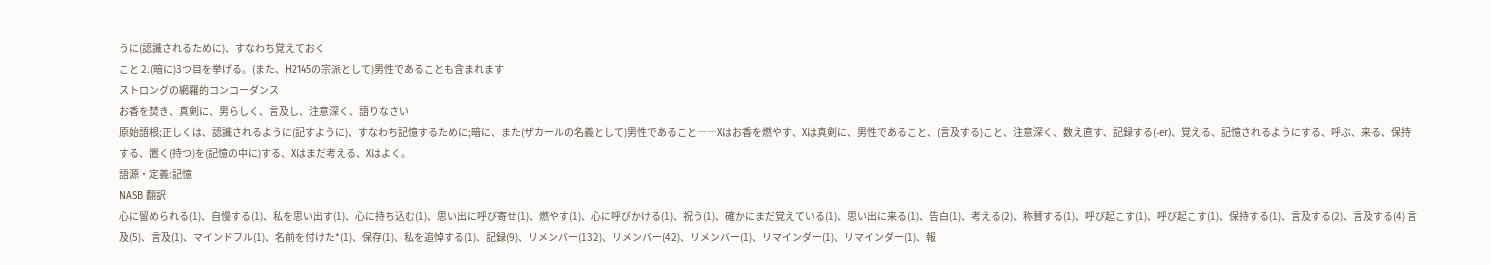うに(認識されるために)、すなわち覚えておく
こと 2.(暗に)3つ目を挙げる。(また、H2145の宗派として)男性であることも含まれます
ストロングの網羅的コンコーダンス
お香を焚き、真剣に、男らしく、言及し、注意深く、語りなさい
原始語根;正しくは、認識されるように(記すように)、すなわち記憶するために;暗に、また(ザカールの名義として)男性であること――Xはお香を燃やす、Xは真剣に、男性であること、(言及する)こと、注意深く、数え直す、記録する(-er)、覚える、記憶されるようにする、呼ぶ、来る、保持する、置く(持つ)を(記憶の中に)する、Xはまだ考える、Xはよく。
語源・定義:記憶
NASB 翻訳
心に留められる(1)、自慢する(1)、私を思い出す(1)、心に持ち込む(1)、思い出に呼び寄せ(1)、燃やす(1)、心に呼びかける(1)、祝う(1)、確かにまだ覚えている(1)、思い出に来る(1)、告白(1)、考える(2)、称賛する(1)、呼び起こす(1)、呼び起こす(1)、保持する(1)、言及する(2)、言及する(4) 言及(5)、言及(1)、マインドフル(1)、名前を付けた*(1)、保存(1)、私を追悼する(1)、記録(9)、リメンバー(132)、リメンバー(42)、リメンバー(1)、リマインダー(1)、リマインダー(1)、報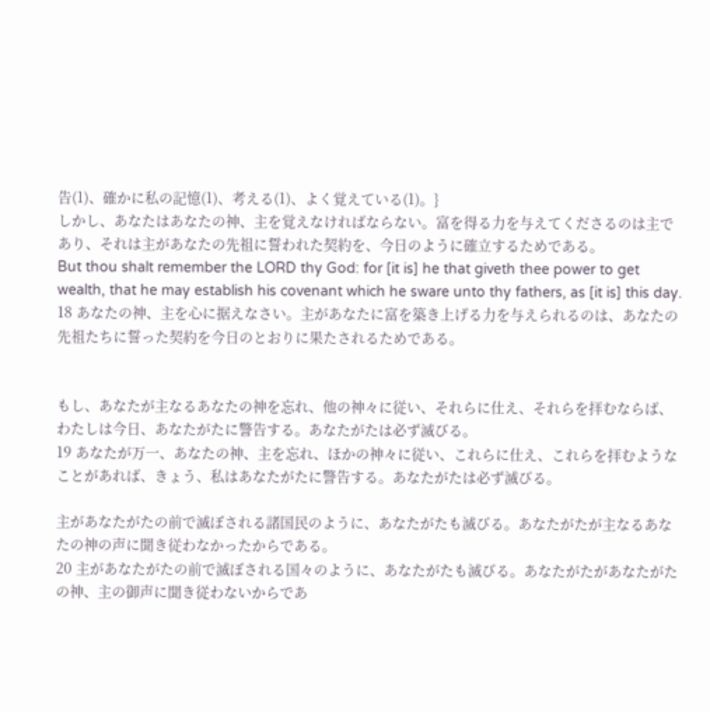告(1)、確かに私の記憶(1)、考える(1)、よく覚えている(1)。}
しかし、あなたはあなたの神、主を覚えなければならない。富を得る力を与えてくださるのは主であり、それは主があなたの先祖に誓われた契約を、今日のように確立するためである。
But thou shalt remember the LORD thy God: for [it is] he that giveth thee power to get wealth, that he may establish his covenant which he sware unto thy fathers, as [it is] this day.
18 あなたの神、主を心に据えなさい。主があなたに富を築き上げる力を与えられるのは、あなたの先祖たちに誓った契約を今日のとおりに果たされるためである。


もし、あなたが主なるあなたの神を忘れ、他の神々に従い、それらに仕え、それらを拝むならば、わたしは今日、あなたがたに警告する。あなたがたは必ず滅びる。
19 あなたが万一、あなたの神、主を忘れ、ほかの神々に従い、これらに仕え、これらを拝むようなことがあれば、きょう、私はあなたがたに警告する。あなたがたは必ず滅びる。

主があなたがたの前で滅ぼされる諸国民のように、あなたがたも滅びる。あなたがたが主なるあなたの神の声に聞き従わなかったからである。
20 主があなたがたの前で滅ぼされる国々のように、あなたがたも滅びる。あなたがたがあなたがたの神、主の御声に聞き従わないからであ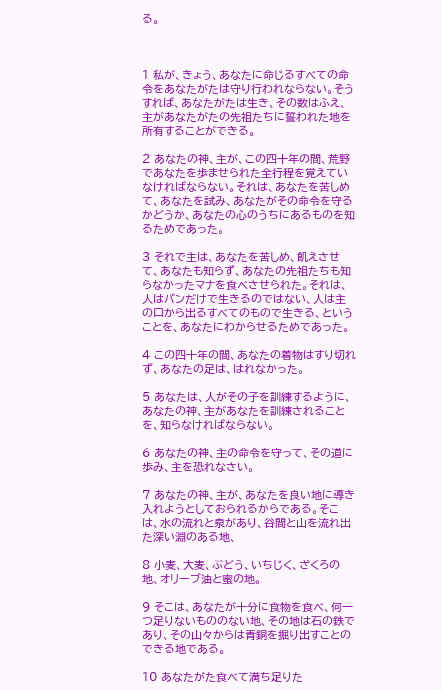る。



1 私が、きょう、あなたに命じるすべての命令をあなたがたは守り行われならない。そうすれば、あなたがたは生き、その数はふえ、主があなたがたの先祖たちに誓われた地を所有することができる。

2 あなたの神、主が、この四十年の間、荒野であなたを歩ませられた全行程を覚えていなければならない。それは、あなたを苦しめて、あなたを試み、あなたがその命令を守るかどうか、あなたの心のうちにあるものを知るためであった。

3 それで主は、あなたを苦しめ、飢えさせて、あなたも知らず、あなたの先祖たちも知らなかったマナを食べさせられた。それは、人はパンだけで生きるのではない、人は主の口から出るすべてのもので生きる、ということを、あなたにわからせるためであった。

4 この四十年の間、あなたの着物はすり切れず、あなたの足は、はれなかった。

5 あなたは、人がその子を訓練するように、あなたの神、主があなたを訓練されることを、知らなければならない。

6 あなたの神、主の命令を守って、その道に歩み、主を恐れなさい。

7 あなたの神、主が、あなたを良い地に導き入れようとしておられるからである。そこは、水の流れと泉があり、谷間と山を流れ出た深い淵のある地、

8 小麦、大麦、ぶどう、いちじく、ざくろの地、オリーブ油と蜜の地。

9 そこは、あなたが十分に食物を食べ、何一つ足りないもののない地、その地は石の鉄であり、その山々からは青銅を掘り出すことのできる地である。

10 あなたがた食べて満ち足りた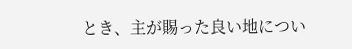とき、主が賜った良い地につい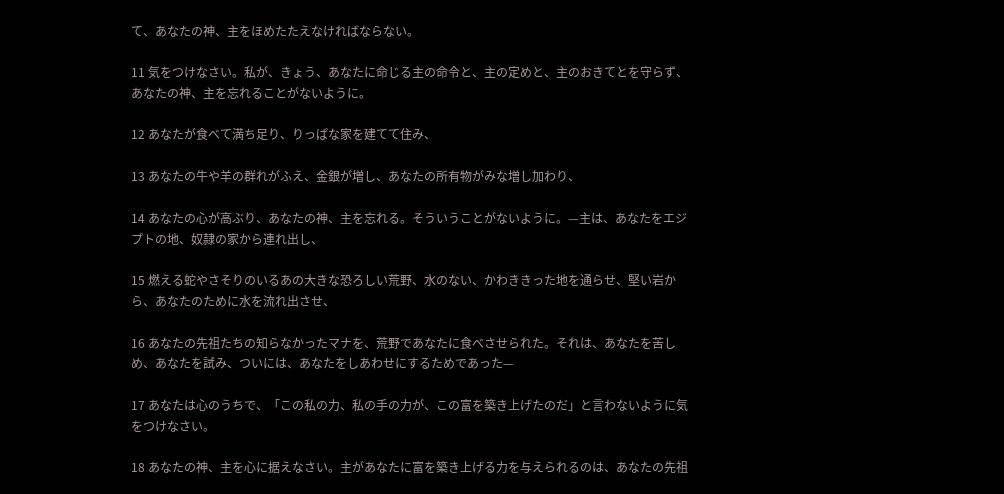て、あなたの神、主をほめたたえなければならない。

11 気をつけなさい。私が、きょう、あなたに命じる主の命令と、主の定めと、主のおきてとを守らず、あなたの神、主を忘れることがないように。

12 あなたが食べて満ち足り、りっぱな家を建てて住み、

13 あなたの牛や羊の群れがふえ、金銀が増し、あなたの所有物がみな増し加わり、

14 あなたの心が高ぶり、あなたの神、主を忘れる。そういうことがないように。—主は、あなたをエジプトの地、奴隷の家から連れ出し、

15 燃える蛇やさそりのいるあの大きな恐ろしい荒野、水のない、かわききった地を通らせ、堅い岩から、あなたのために水を流れ出させ、

16 あなたの先祖たちの知らなかったマナを、荒野であなたに食べさせられた。それは、あなたを苦しめ、あなたを試み、ついには、あなたをしあわせにするためであった—

17 あなたは心のうちで、「この私の力、私の手の力が、この富を築き上げたのだ」と言わないように気をつけなさい。

18 あなたの神、主を心に据えなさい。主があなたに富を築き上げる力を与えられるのは、あなたの先祖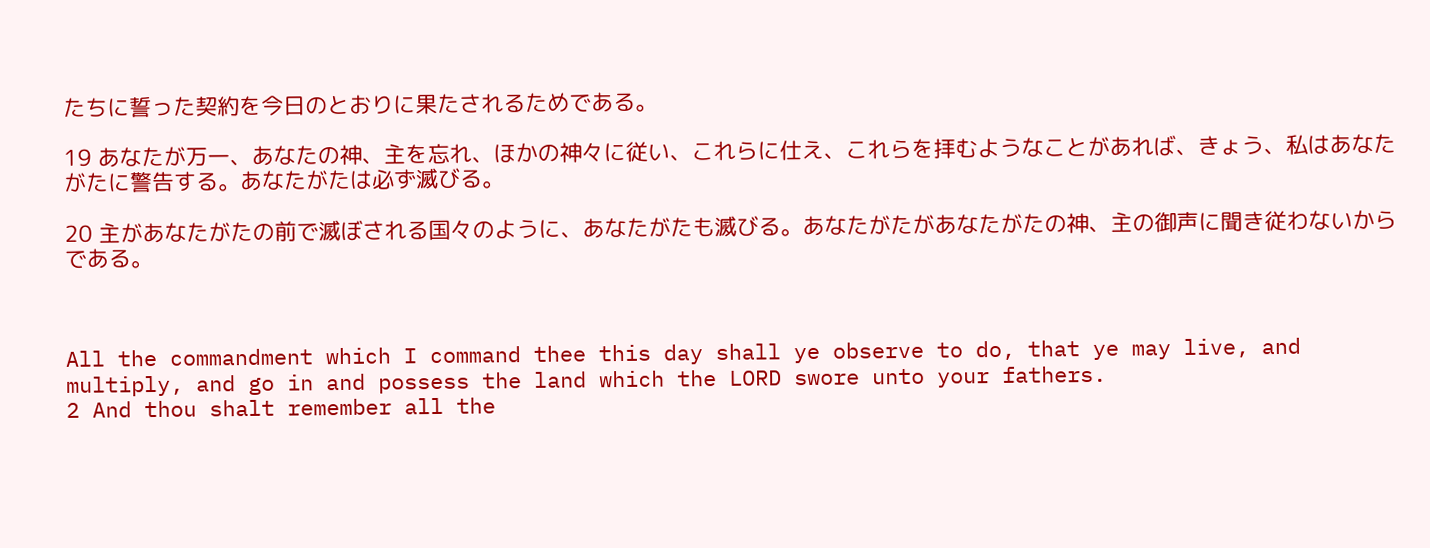たちに誓った契約を今日のとおりに果たされるためである。

19 あなたが万一、あなたの神、主を忘れ、ほかの神々に従い、これらに仕え、これらを拝むようなことがあれば、きょう、私はあなたがたに警告する。あなたがたは必ず滅びる。

20 主があなたがたの前で滅ぼされる国々のように、あなたがたも滅びる。あなたがたがあなたがたの神、主の御声に聞き従わないからである。



All the commandment which I command thee this day shall ye observe to do, that ye may live, and multiply, and go in and possess the land which the LORD swore unto your fathers.
2 And thou shalt remember all the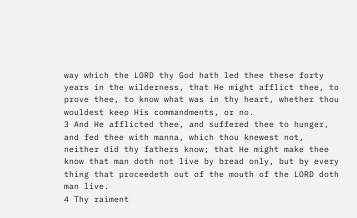way which the LORD thy God hath led thee these forty years in the wilderness, that He might afflict thee, to prove thee, to know what was in thy heart, whether thou wouldest keep His commandments, or no.
3 And He afflicted thee, and suffered thee to hunger, and fed thee with manna, which thou knewest not, neither did thy fathers know; that He might make thee know that man doth not live by bread only, but by every thing that proceedeth out of the mouth of the LORD doth man live.
4 Thy raiment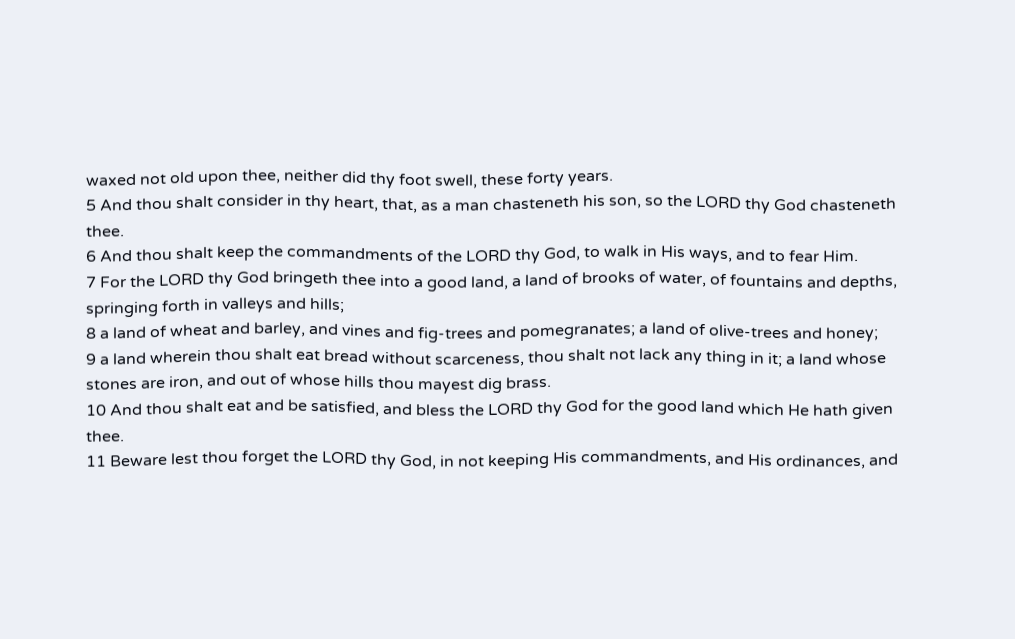waxed not old upon thee, neither did thy foot swell, these forty years.
5 And thou shalt consider in thy heart, that, as a man chasteneth his son, so the LORD thy God chasteneth thee.
6 And thou shalt keep the commandments of the LORD thy God, to walk in His ways, and to fear Him.
7 For the LORD thy God bringeth thee into a good land, a land of brooks of water, of fountains and depths, springing forth in valleys and hills;
8 a land of wheat and barley, and vines and fig-trees and pomegranates; a land of olive-trees and honey;
9 a land wherein thou shalt eat bread without scarceness, thou shalt not lack any thing in it; a land whose stones are iron, and out of whose hills thou mayest dig brass.
10 And thou shalt eat and be satisfied, and bless the LORD thy God for the good land which He hath given thee.
11 Beware lest thou forget the LORD thy God, in not keeping His commandments, and His ordinances, and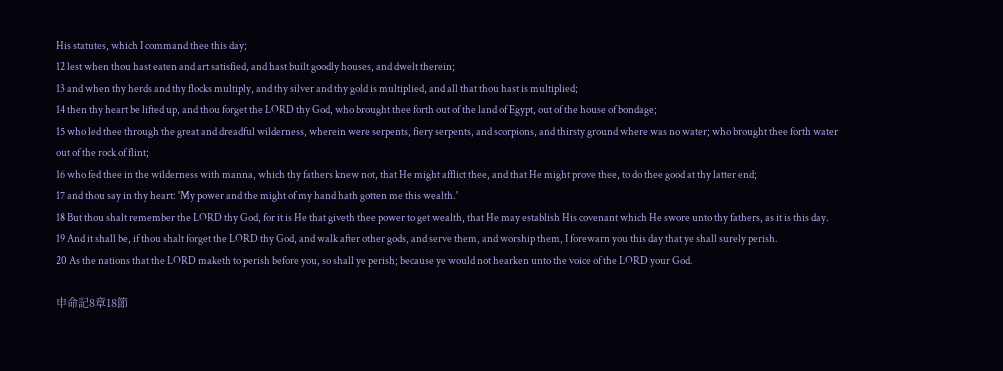His statutes, which I command thee this day;
12 lest when thou hast eaten and art satisfied, and hast built goodly houses, and dwelt therein;
13 and when thy herds and thy flocks multiply, and thy silver and thy gold is multiplied, and all that thou hast is multiplied;
14 then thy heart be lifted up, and thou forget the LORD thy God, who brought thee forth out of the land of Egypt, out of the house of bondage;
15 who led thee through the great and dreadful wilderness, wherein were serpents, fiery serpents, and scorpions, and thirsty ground where was no water; who brought thee forth water out of the rock of flint;
16 who fed thee in the wilderness with manna, which thy fathers knew not, that He might afflict thee, and that He might prove thee, to do thee good at thy latter end;
17 and thou say in thy heart: 'My power and the might of my hand hath gotten me this wealth.'
18 But thou shalt remember the LORD thy God, for it is He that giveth thee power to get wealth, that He may establish His covenant which He swore unto thy fathers, as it is this day.
19 And it shall be, if thou shalt forget the LORD thy God, and walk after other gods, and serve them, and worship them, I forewarn you this day that ye shall surely perish.
20 As the nations that the LORD maketh to perish before you, so shall ye perish; because ye would not hearken unto the voice of the LORD your God.

申命記8章18節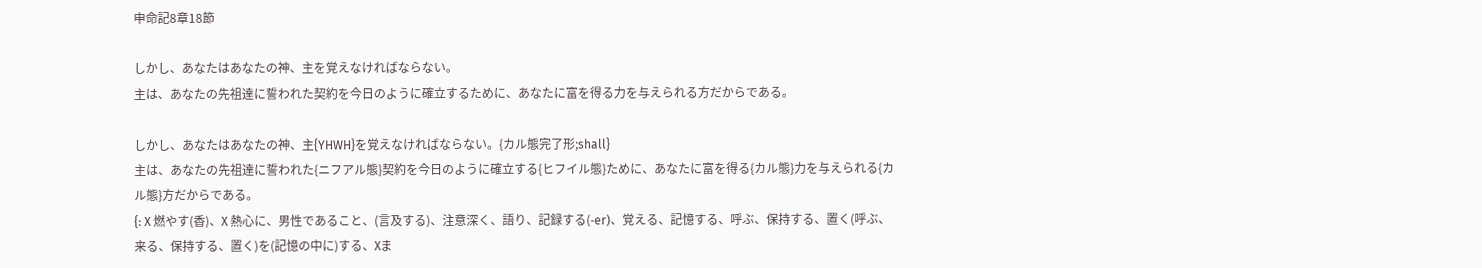申命記8章18節

しかし、あなたはあなたの神、主を覚えなければならない。
主は、あなたの先祖達に誓われた契約を今日のように確立するために、あなたに富を得る力を与えられる方だからである。

しかし、あなたはあなたの神、主{YHWH}を覚えなければならない。{カル態完了形;shall}
主は、あなたの先祖達に誓われた{ニフアル態}契約を今日のように確立する{ヒフイル態}ために、あなたに富を得る{カル態}力を与えられる{カル態}方だからである。
{: X 燃やす(香)、X 熱心に、男性であること、(言及する)、注意深く、語り、記録する(-er)、覚える、記憶する、呼ぶ、保持する、置く(呼ぶ、来る、保持する、置く)を(記憶の中に)する、Xま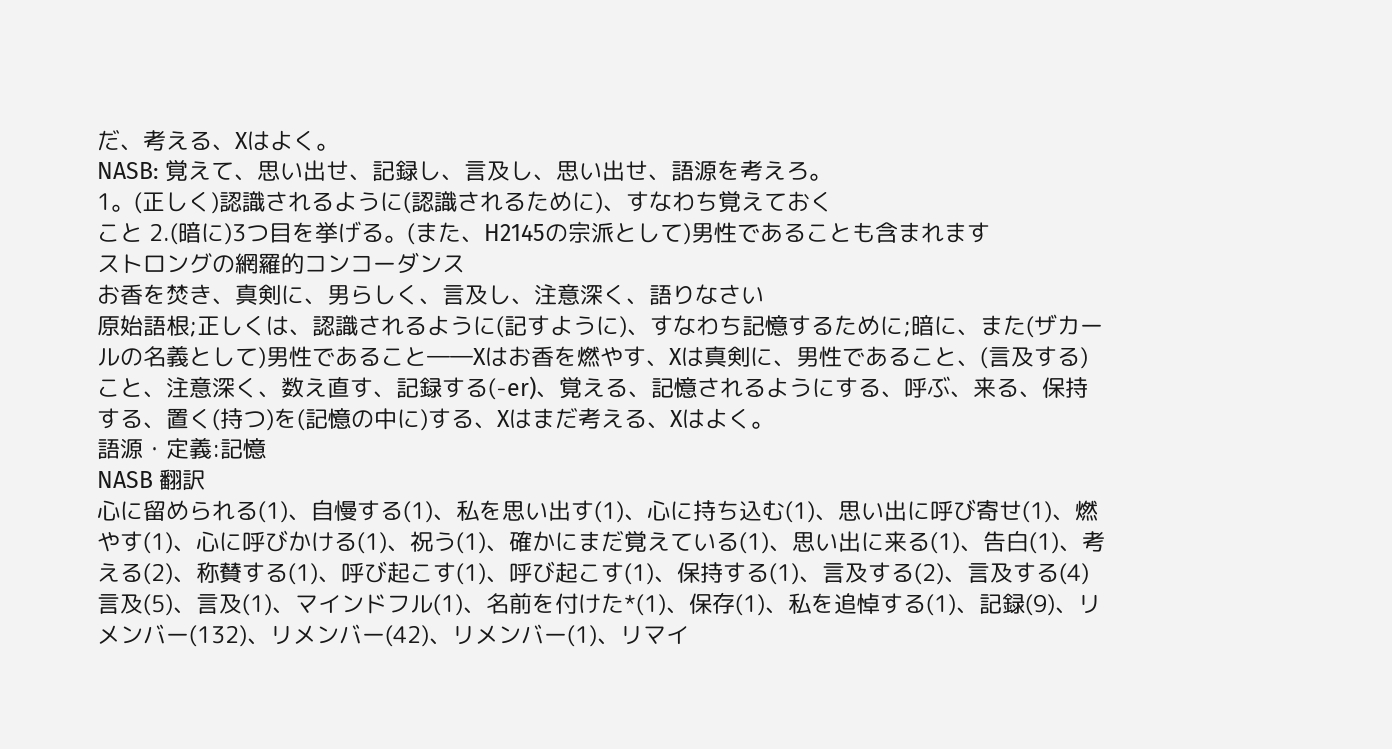だ、考える、Xはよく。
NASB: 覚えて、思い出せ、記録し、言及し、思い出せ、語源を考えろ。
1。(正しく)認識されるように(認識されるために)、すなわち覚えておく
こと 2.(暗に)3つ目を挙げる。(また、H2145の宗派として)男性であることも含まれます
ストロングの網羅的コンコーダンス
お香を焚き、真剣に、男らしく、言及し、注意深く、語りなさい
原始語根;正しくは、認識されるように(記すように)、すなわち記憶するために;暗に、また(ザカールの名義として)男性であること――Xはお香を燃やす、Xは真剣に、男性であること、(言及する)こと、注意深く、数え直す、記録する(-er)、覚える、記憶されるようにする、呼ぶ、来る、保持する、置く(持つ)を(記憶の中に)する、Xはまだ考える、Xはよく。
語源・定義:記憶
NASB 翻訳
心に留められる(1)、自慢する(1)、私を思い出す(1)、心に持ち込む(1)、思い出に呼び寄せ(1)、燃やす(1)、心に呼びかける(1)、祝う(1)、確かにまだ覚えている(1)、思い出に来る(1)、告白(1)、考える(2)、称賛する(1)、呼び起こす(1)、呼び起こす(1)、保持する(1)、言及する(2)、言及する(4) 言及(5)、言及(1)、マインドフル(1)、名前を付けた*(1)、保存(1)、私を追悼する(1)、記録(9)、リメンバー(132)、リメンバー(42)、リメンバー(1)、リマイ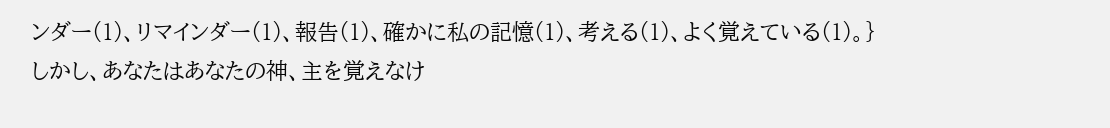ンダー(1)、リマインダー(1)、報告(1)、確かに私の記憶(1)、考える(1)、よく覚えている(1)。}
しかし、あなたはあなたの神、主を覚えなけ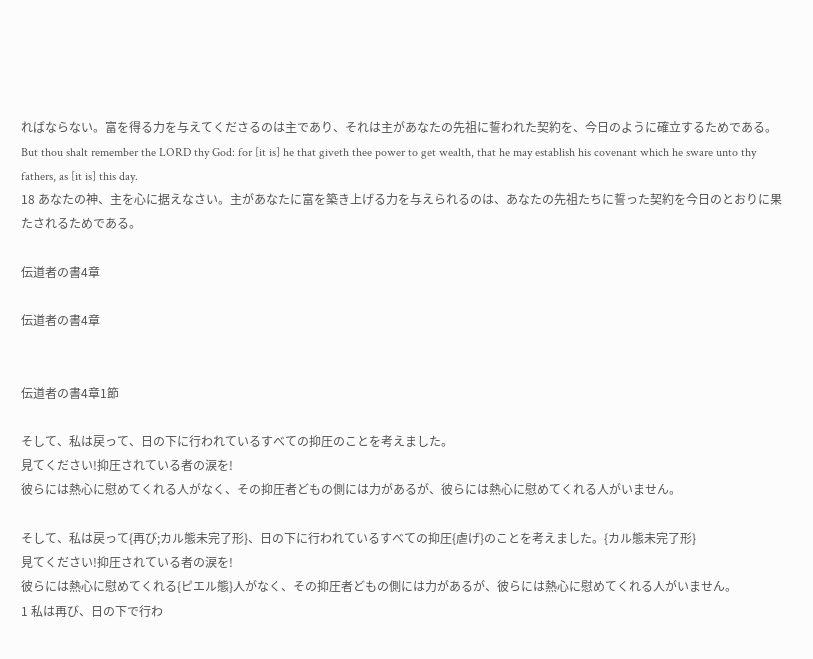ればならない。富を得る力を与えてくださるのは主であり、それは主があなたの先祖に誓われた契約を、今日のように確立するためである。
But thou shalt remember the LORD thy God: for [it is] he that giveth thee power to get wealth, that he may establish his covenant which he sware unto thy fathers, as [it is] this day.
18 あなたの神、主を心に据えなさい。主があなたに富を築き上げる力を与えられるのは、あなたの先祖たちに誓った契約を今日のとおりに果たされるためである。

伝道者の書4章

伝道者の書4章


伝道者の書4章1節

そして、私は戻って、日の下に行われているすべての抑圧のことを考えました。
見てください!抑圧されている者の涙を!
彼らには熱心に慰めてくれる人がなく、その抑圧者どもの側には力があるが、彼らには熱心に慰めてくれる人がいません。

そして、私は戻って{再び;カル態未完了形}、日の下に行われているすべての抑圧{虐げ}のことを考えました。{カル態未完了形}
見てください!抑圧されている者の涙を!
彼らには熱心に慰めてくれる{ピエル態}人がなく、その抑圧者どもの側には力があるが、彼らには熱心に慰めてくれる人がいません。
1 私は再び、日の下で行わ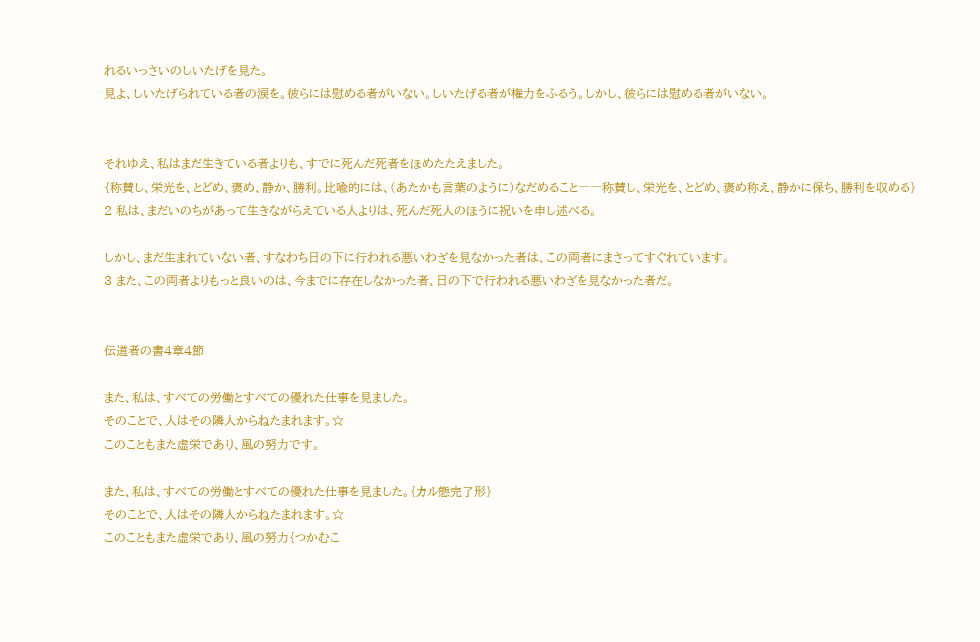れるいっさいのしいたげを見た。
見よ、しいたげられている者の涙を。彼らには慰める者がいない。しいたげる者が権力をふるう。しかし、彼らには慰める者がいない。


それゆえ、私はまだ生きている者よりも、すでに死んだ死者をほめたたえました。
{称賛し、栄光を、とどめ、褒め、静か、勝利。比喩的には、(あたかも言葉のように)なだめること――称賛し、栄光を、とどめ、褒め称え、静かに保ち、勝利を収める}
2 私は、まだいのちがあって生きながらえている人よりは、死んだ死人のほうに祝いを申し述べる。

しかし、まだ生まれていない者、すなわち日の下に行われる悪いわざを見なかった者は、この両者にまさってすぐれています。
3 また、この両者よりもっと良いのは、今までに存在しなかった者、日の下で行われる悪いわざを見なかった者だ。


伝道者の書4章4節

また、私は、すべての労働とすべての優れた仕事を見ました。
そのことで、人はその隣人からねたまれます。☆
このこともまた虚栄であり、風の努力です。

また、私は、すべての労働とすべての優れた仕事を見ました。{カル態完了形}
そのことで、人はその隣人からねたまれます。☆
このこともまた虚栄であり、風の努力{つかむこ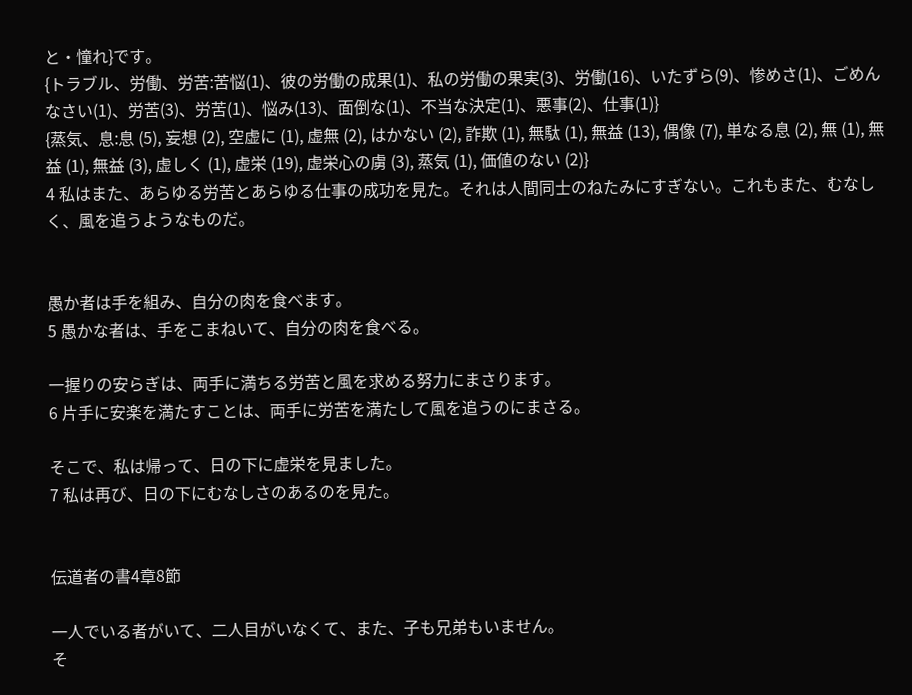と・憧れ}です。
{トラブル、労働、労苦:苦悩(1)、彼の労働の成果(1)、私の労働の果実(3)、労働(16)、いたずら(9)、惨めさ(1)、ごめんなさい(1)、労苦(3)、労苦(1)、悩み(13)、面倒な(1)、不当な決定(1)、悪事(2)、仕事(1)}
{蒸気、息:息 (5), 妄想 (2), 空虚に (1), 虚無 (2), はかない (2), 詐欺 (1), 無駄 (1), 無益 (13), 偶像 (7), 単なる息 (2), 無 (1), 無益 (1), 無益 (3), 虚しく (1), 虚栄 (19), 虚栄心の虜 (3), 蒸気 (1), 価値のない (2)}
4 私はまた、あらゆる労苦とあらゆる仕事の成功を見た。それは人間同士のねたみにすぎない。これもまた、むなしく、風を追うようなものだ。


愚か者は手を組み、自分の肉を食べます。
5 愚かな者は、手をこまねいて、自分の肉を食べる。

一握りの安らぎは、両手に満ちる労苦と風を求める努力にまさります。
6 片手に安楽を満たすことは、両手に労苦を満たして風を追うのにまさる。

そこで、私は帰って、日の下に虚栄を見ました。
7 私は再び、日の下にむなしさのあるのを見た。


伝道者の書4章8節

一人でいる者がいて、二人目がいなくて、また、子も兄弟もいません。
そ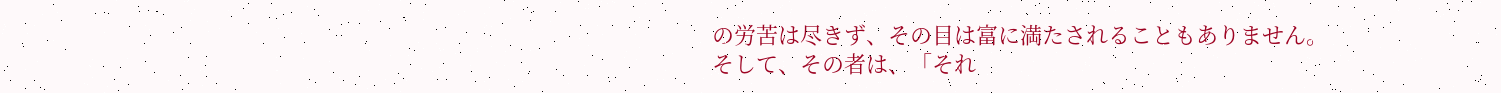の労苦は尽きず、その目は富に満たされることもありません。
そして、その者は、「それ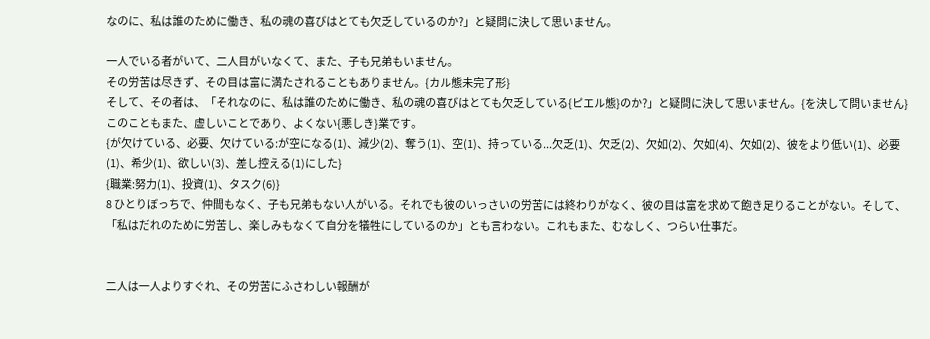なのに、私は誰のために働き、私の魂の喜びはとても欠乏しているのか?」と疑問に決して思いません。

一人でいる者がいて、二人目がいなくて、また、子も兄弟もいません。
その労苦は尽きず、その目は富に満たされることもありません。{カル態未完了形}
そして、その者は、「それなのに、私は誰のために働き、私の魂の喜びはとても欠乏している{ピエル態}のか?」と疑問に決して思いません。{を決して問いません}
このこともまた、虚しいことであり、よくない{悪しき}業です。
{が欠けている、必要、欠けている:が空になる(1)、減少(2)、奪う(1)、空(1)、持っている...欠乏(1)、欠乏(2)、欠如(2)、欠如(4)、欠如(2)、彼をより低い(1)、必要(1)、希少(1)、欲しい(3)、差し控える(1)にした}
{職業:努力(1)、投資(1)、タスク(6)}
8 ひとりぼっちで、仲間もなく、子も兄弟もない人がいる。それでも彼のいっさいの労苦には終わりがなく、彼の目は富を求めて飽き足りることがない。そして、「私はだれのために労苦し、楽しみもなくて自分を犠牲にしているのか」とも言わない。これもまた、むなしく、つらい仕事だ。


二人は一人よりすぐれ、その労苦にふさわしい報酬が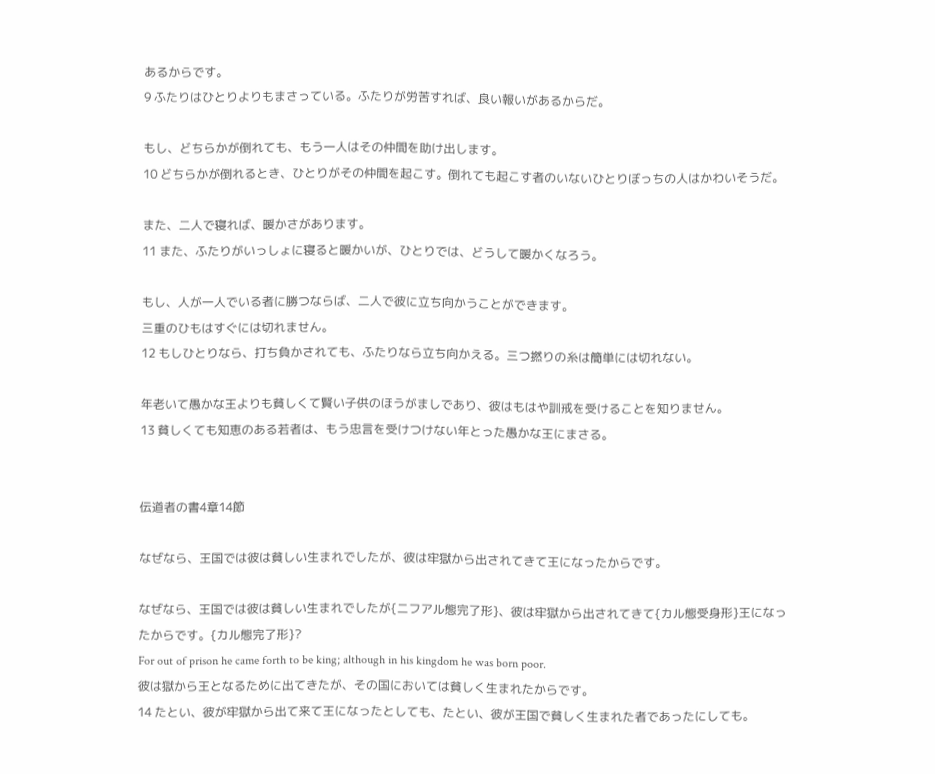あるからです。
9 ふたりはひとりよりもまさっている。ふたりが労苦すれば、良い報いがあるからだ。

もし、どちらかが倒れても、もう一人はその仲間を助け出します。
10 どちらかが倒れるとき、ひとりがその仲間を起こす。倒れても起こす者のいないひとりぼっちの人はかわいそうだ。

また、二人で寝れば、暖かさがあります。
11 また、ふたりがいっしょに寝ると暖かいが、ひとりでは、どうして暖かくなろう。

もし、人が一人でいる者に勝つならば、二人で彼に立ち向かうことができます。
三重のひもはすぐには切れません。
12 もしひとりなら、打ち負かされても、ふたりなら立ち向かえる。三つ撚りの糸は簡単には切れない。

年老いて愚かな王よりも貧しくて賢い子供のほうがましであり、彼はもはや訓戒を受けることを知りません。
13 貧しくても知恵のある若者は、もう忠言を受けつけない年とった愚かな王にまさる。


伝道者の書4章14節

なぜなら、王国では彼は貧しい生まれでしたが、彼は牢獄から出されてきて王になったからです。

なぜなら、王国では彼は貧しい生まれでしたが{ニフアル態完了形}、彼は牢獄から出されてきて{カル態受身形}王になったからです。{カル態完了形}?
For out of prison he came forth to be king; although in his kingdom he was born poor.
彼は獄から王となるために出てきたが、その国においては貧しく生まれたからです。
14 たとい、彼が牢獄から出て来て王になったとしても、たとい、彼が王国で貧しく生まれた者であったにしても。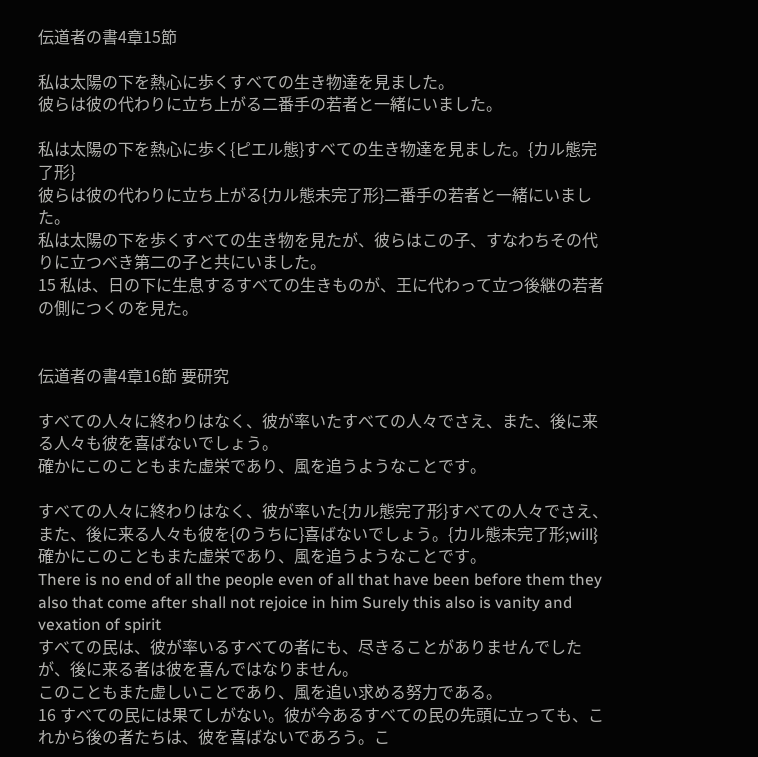伝道者の書4章15節

私は太陽の下を熱心に歩くすべての生き物達を見ました。
彼らは彼の代わりに立ち上がる二番手の若者と一緒にいました。

私は太陽の下を熱心に歩く{ピエル態}すべての生き物達を見ました。{カル態完了形}
彼らは彼の代わりに立ち上がる{カル態未完了形}二番手の若者と一緒にいました。
私は太陽の下を歩くすべての生き物を見たが、彼らはこの子、すなわちその代りに立つべき第二の子と共にいました。
15 私は、日の下に生息するすべての生きものが、王に代わって立つ後継の若者の側につくのを見た。


伝道者の書4章16節 要研究

すべての人々に終わりはなく、彼が率いたすべての人々でさえ、また、後に来る人々も彼を喜ばないでしょう。
確かにこのこともまた虚栄であり、風を追うようなことです。

すべての人々に終わりはなく、彼が率いた{カル態完了形}すべての人々でさえ、また、後に来る人々も彼を{のうちに}喜ばないでしょう。{カル態未完了形;will}確かにこのこともまた虚栄であり、風を追うようなことです。
There is no end of all the people even of all that have been before them they also that come after shall not rejoice in him Surely this also is vanity and vexation of spirit
すべての民は、彼が率いるすべての者にも、尽きることがありませんでしたが、後に来る者は彼を喜んではなりません。
このこともまた虚しいことであり、風を追い求める努力である。
16 すべての民には果てしがない。彼が今あるすべての民の先頭に立っても、これから後の者たちは、彼を喜ばないであろう。こ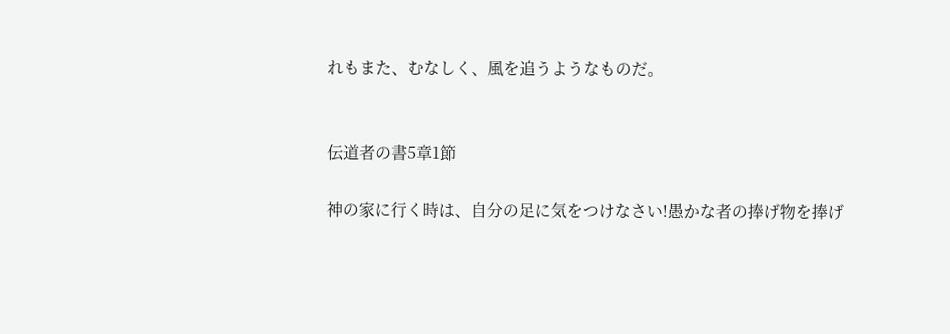れもまた、むなしく、風を追うようなものだ。


伝道者の書5章1節

神の家に行く時は、自分の足に気をつけなさい!愚かな者の捧げ物を捧げ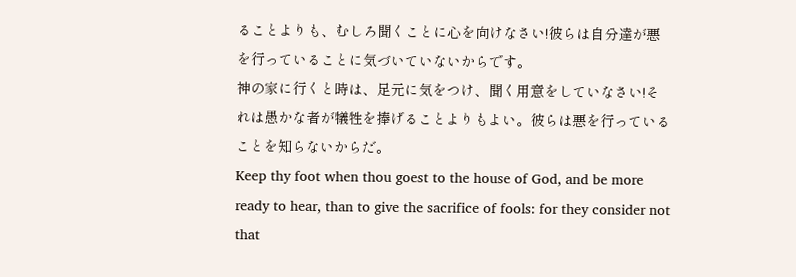ることよりも、むしろ聞くことに心を向けなさい!彼らは自分達が悪を行っていることに気づいていないからです。
神の家に行くと時は、足元に気をつけ、聞く用意をしていなさい!それは愚かな者が犠牲を捧げることよりもよい。彼らは悪を行っていることを知らないからだ。
Keep thy foot when thou goest to the house of God, and be more ready to hear, than to give the sacrifice of fools: for they consider not that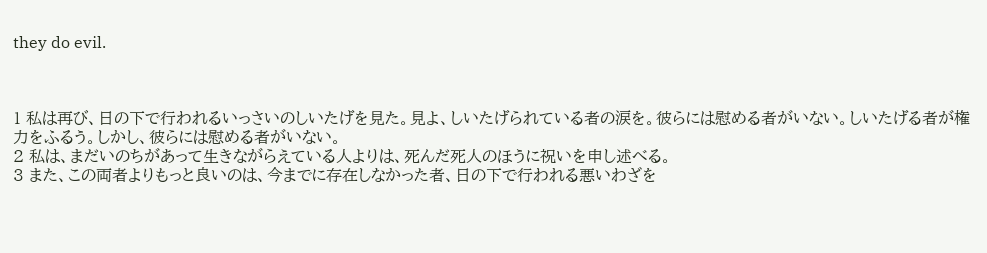they do evil.



1 私は再び、日の下で行われるいっさいのしいたげを見た。見よ、しいたげられている者の涙を。彼らには慰める者がいない。しいたげる者が権力をふるう。しかし、彼らには慰める者がいない。
2 私は、まだいのちがあって生きながらえている人よりは、死んだ死人のほうに祝いを申し述べる。
3 また、この両者よりもっと良いのは、今までに存在しなかった者、日の下で行われる悪いわざを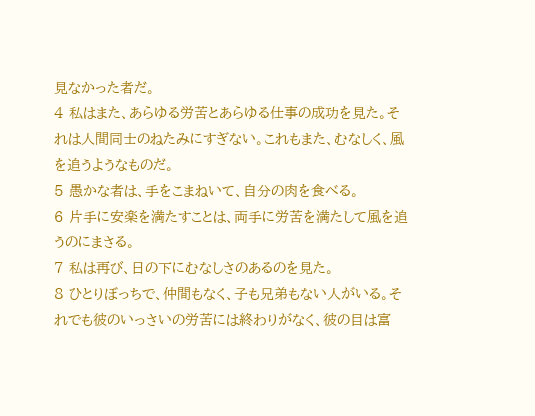見なかった者だ。
4 私はまた、あらゆる労苦とあらゆる仕事の成功を見た。それは人間同士のねたみにすぎない。これもまた、むなしく、風を追うようなものだ。
5 愚かな者は、手をこまねいて、自分の肉を食べる。
6 片手に安楽を満たすことは、両手に労苦を満たして風を追うのにまさる。
7 私は再び、日の下にむなしさのあるのを見た。
8 ひとりぼっちで、仲間もなく、子も兄弟もない人がいる。それでも彼のいっさいの労苦には終わりがなく、彼の目は富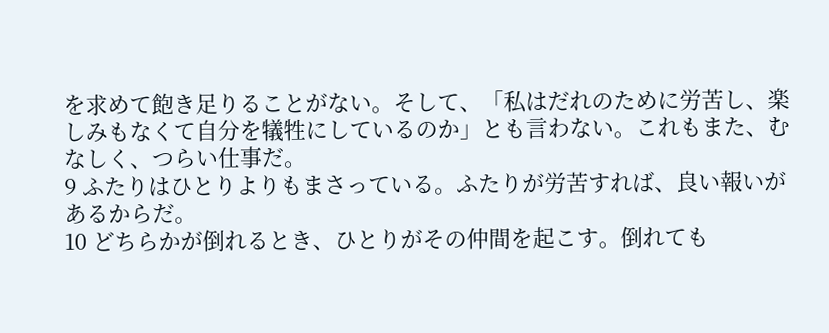を求めて飽き足りることがない。そして、「私はだれのために労苦し、楽しみもなくて自分を犠牲にしているのか」とも言わない。これもまた、むなしく、つらい仕事だ。
9 ふたりはひとりよりもまさっている。ふたりが労苦すれば、良い報いがあるからだ。
10 どちらかが倒れるとき、ひとりがその仲間を起こす。倒れても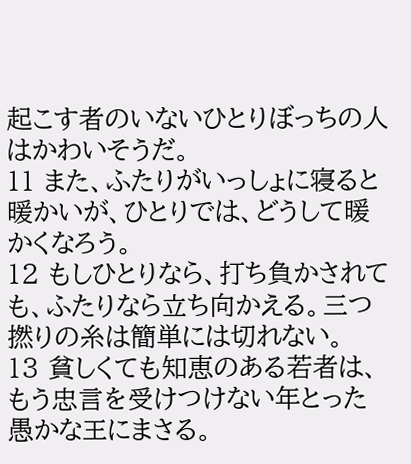起こす者のいないひとりぼっちの人はかわいそうだ。
11 また、ふたりがいっしょに寝ると暖かいが、ひとりでは、どうして暖かくなろう。
12 もしひとりなら、打ち負かされても、ふたりなら立ち向かえる。三つ撚りの糸は簡単には切れない。
13 貧しくても知恵のある若者は、もう忠言を受けつけない年とった愚かな王にまさる。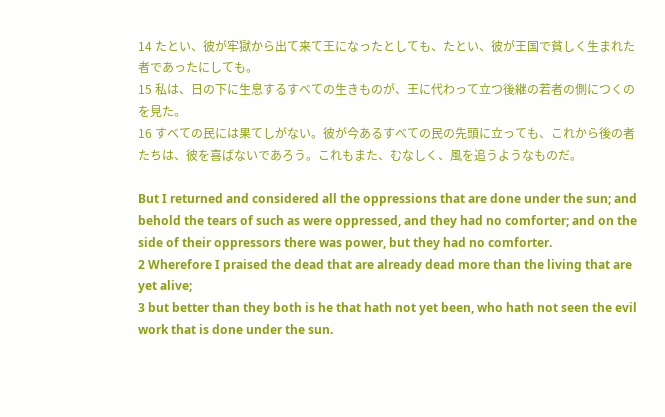14 たとい、彼が牢獄から出て来て王になったとしても、たとい、彼が王国で貧しく生まれた者であったにしても。
15 私は、日の下に生息するすべての生きものが、王に代わって立つ後継の若者の側につくのを見た。
16 すべての民には果てしがない。彼が今あるすべての民の先頭に立っても、これから後の者たちは、彼を喜ばないであろう。これもまた、むなしく、風を追うようなものだ。

But I returned and considered all the oppressions that are done under the sun; and behold the tears of such as were oppressed, and they had no comforter; and on the side of their oppressors there was power, but they had no comforter.
2 Wherefore I praised the dead that are already dead more than the living that are yet alive;
3 but better than they both is he that hath not yet been, who hath not seen the evil work that is done under the sun.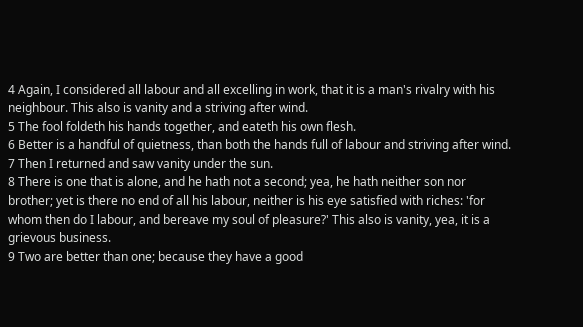4 Again, I considered all labour and all excelling in work, that it is a man's rivalry with his neighbour. This also is vanity and a striving after wind.
5 The fool foldeth his hands together, and eateth his own flesh.
6 Better is a handful of quietness, than both the hands full of labour and striving after wind.
7 Then I returned and saw vanity under the sun.
8 There is one that is alone, and he hath not a second; yea, he hath neither son nor brother; yet is there no end of all his labour, neither is his eye satisfied with riches: 'for whom then do I labour, and bereave my soul of pleasure?' This also is vanity, yea, it is a grievous business.
9 Two are better than one; because they have a good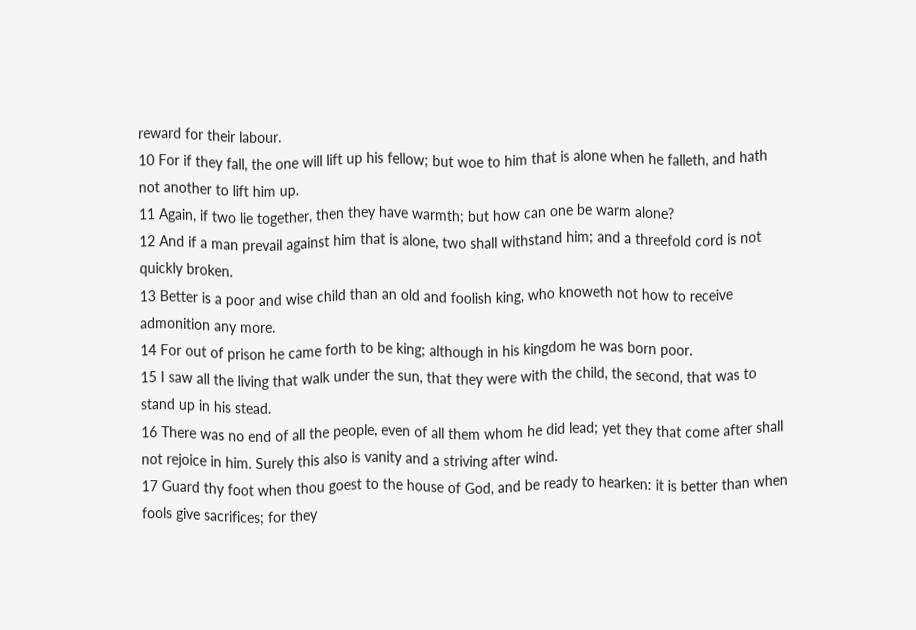reward for their labour.
10 For if they fall, the one will lift up his fellow; but woe to him that is alone when he falleth, and hath not another to lift him up.
11 Again, if two lie together, then they have warmth; but how can one be warm alone?
12 And if a man prevail against him that is alone, two shall withstand him; and a threefold cord is not quickly broken.
13 Better is a poor and wise child than an old and foolish king, who knoweth not how to receive admonition any more.
14 For out of prison he came forth to be king; although in his kingdom he was born poor.
15 I saw all the living that walk under the sun, that they were with the child, the second, that was to stand up in his stead.
16 There was no end of all the people, even of all them whom he did lead; yet they that come after shall not rejoice in him. Surely this also is vanity and a striving after wind.
17 Guard thy foot when thou goest to the house of God, and be ready to hearken: it is better than when fools give sacrifices; for they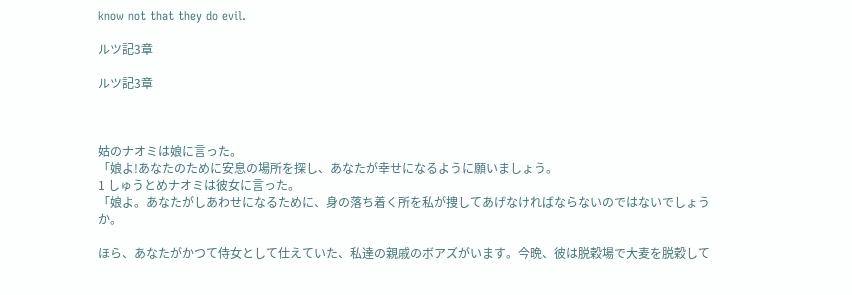know not that they do evil.

ルツ記3章

ルツ記3章



姑のナオミは娘に言った。
「娘よ!あなたのために安息の場所を探し、あなたが幸せになるように願いましょう。
1 しゅうとめナオミは彼女に言った。
「娘よ。あなたがしあわせになるために、身の落ち着く所を私が捜してあげなければならないのではないでしょうか。

ほら、あなたがかつて侍女として仕えていた、私達の親戚のボアズがいます。今晩、彼は脱穀場で大麦を脱穀して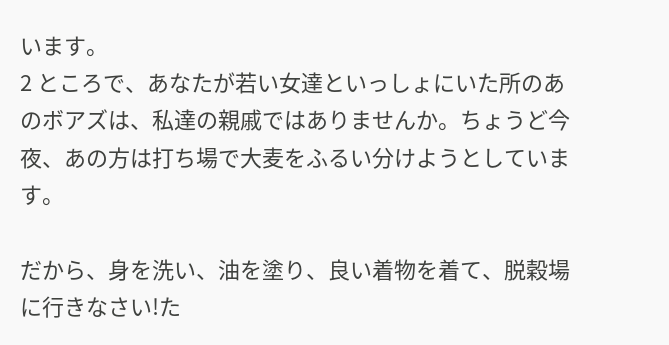います。
2 ところで、あなたが若い女達といっしょにいた所のあのボアズは、私達の親戚ではありませんか。ちょうど今夜、あの方は打ち場で大麦をふるい分けようとしています。

だから、身を洗い、油を塗り、良い着物を着て、脱穀場に行きなさい!た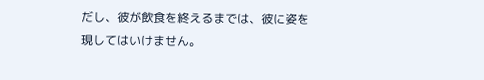だし、彼が飲食を終えるまでは、彼に姿を現してはいけません。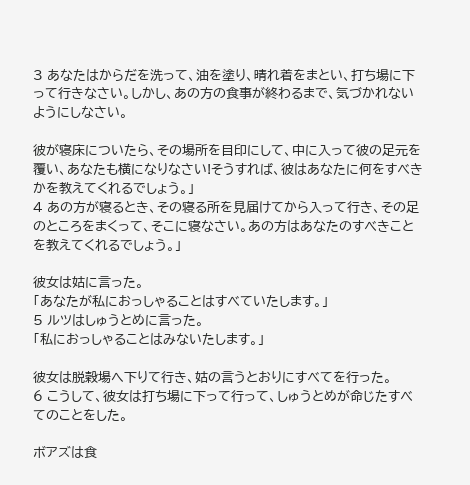3 あなたはからだを洗って、油を塗り、晴れ着をまとい、打ち場に下って行きなさい。しかし、あの方の食事が終わるまで、気づかれないようにしなさい。

彼が寝床についたら、その場所を目印にして、中に入って彼の足元を覆い、あなたも横になりなさい!そうすれば、彼はあなたに何をすべきかを教えてくれるでしょう。」
4 あの方が寝るとき、その寝る所を見届けてから入って行き、その足のところをまくって、そこに寝なさい。あの方はあなたのすべきことを教えてくれるでしょう。」

彼女は姑に言った。
「あなたが私におっしゃることはすべていたします。」
5 ルツはしゅうとめに言った。
「私におっしゃることはみないたします。」

彼女は脱穀場へ下りて行き、姑の言うとおりにすべてを行った。
6 こうして、彼女は打ち場に下って行って、しゅうとめが命じたすべてのことをした。

ボアズは食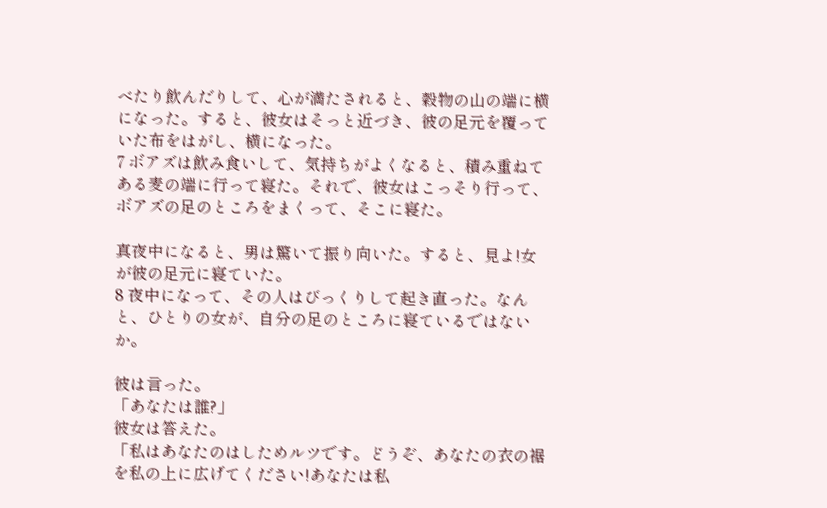べたり飲んだりして、心が満たされると、穀物の山の端に横になった。すると、彼女はそっと近づき、彼の足元を覆っていた布をはがし、横になった。
7 ボアズは飲み食いして、気持ちがよくなると、積み重ねてある麦の端に行って寝た。それで、彼女はこっそり行って、ボアズの足のところをまくって、そこに寝た。

真夜中になると、男は驚いて振り向いた。すると、見よ!女が彼の足元に寝ていた。
8 夜中になって、その人はびっくりして起き直った。なんと、ひとりの女が、自分の足のところに寝ているではないか。

彼は言った。
「あなたは誰?」
彼女は答えた。
「私はあなたのはしためルツです。どうぞ、あなたの衣の裾を私の上に広げてください!あなたは私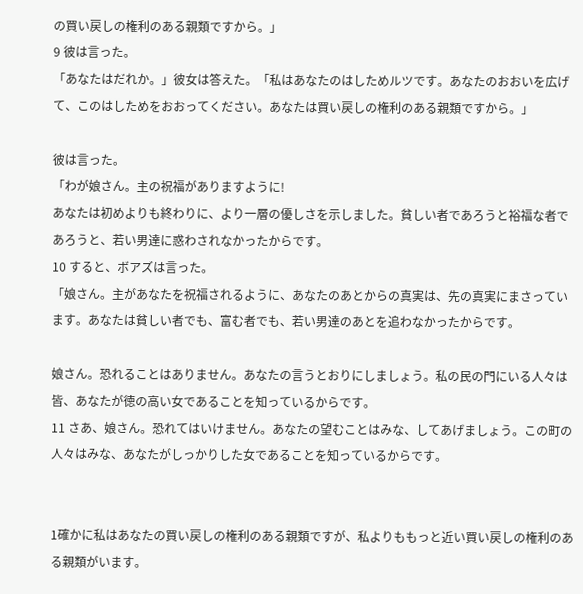の買い戻しの権利のある親類ですから。」
9 彼は言った。
「あなたはだれか。」彼女は答えた。「私はあなたのはしためルツです。あなたのおおいを広げて、このはしためをおおってください。あなたは買い戻しの権利のある親類ですから。」

彼は言った。
「わが娘さん。主の祝福がありますように!
あなたは初めよりも終わりに、より一層の優しさを示しました。貧しい者であろうと裕福な者であろうと、若い男達に惑わされなかったからです。
10 すると、ボアズは言った。
「娘さん。主があなたを祝福されるように、あなたのあとからの真実は、先の真実にまさっています。あなたは貧しい者でも、富む者でも、若い男達のあとを追わなかったからです。

娘さん。恐れることはありません。あなたの言うとおりにしましょう。私の民の門にいる人々は皆、あなたが徳の高い女であることを知っているからです。
11 さあ、娘さん。恐れてはいけません。あなたの望むことはみな、してあげましょう。この町の人々はみな、あなたがしっかりした女であることを知っているからです。


1確かに私はあなたの買い戻しの権利のある親類ですが、私よりももっと近い買い戻しの権利のある親類がいます。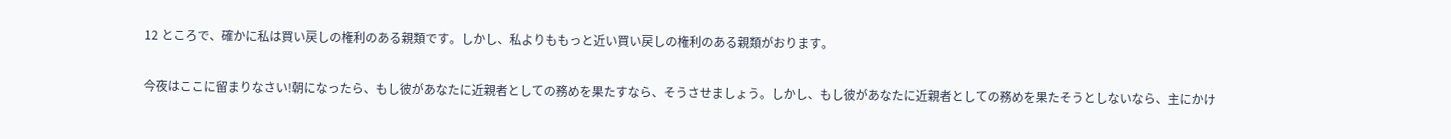12 ところで、確かに私は買い戻しの権利のある親類です。しかし、私よりももっと近い買い戻しの権利のある親類がおります。

今夜はここに留まりなさい!朝になったら、もし彼があなたに近親者としての務めを果たすなら、そうさせましょう。しかし、もし彼があなたに近親者としての務めを果たそうとしないなら、主にかけ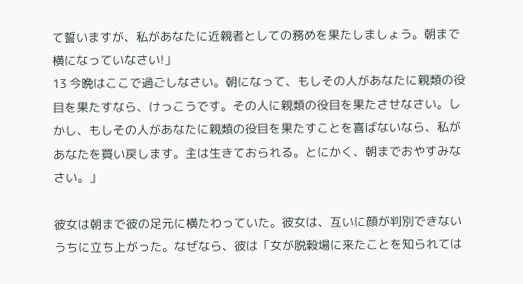て誓いますが、私があなたに近親者としての務めを果たしましょう。朝まで横になっていなさい!」
13 今晩はここで過ごしなさい。朝になって、もしその人があなたに親類の役目を果たすなら、けっこうです。その人に親類の役目を果たさせなさい。しかし、もしその人があなたに親類の役目を果たすことを喜ばないなら、私があなたを買い戻します。主は生きておられる。とにかく、朝までおやすみなさい。」

彼女は朝まで彼の足元に横たわっていた。彼女は、互いに顔が判別できないうちに立ち上がった。なぜなら、彼は「女が脱穀場に来たことを知られては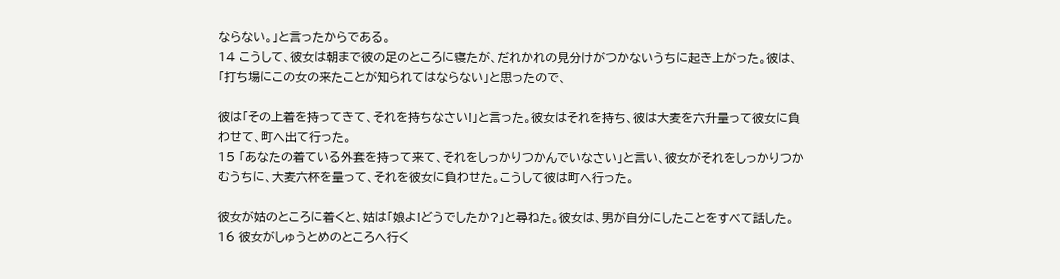ならない。」と言ったからである。
14 こうして、彼女は朝まで彼の足のところに寝たが、だれかれの見分けがつかないうちに起き上がった。彼は、「打ち場にこの女の来たことが知られてはならない」と思ったので、

彼は「その上着を持ってきて、それを持ちなさい!」と言った。彼女はそれを持ち、彼は大麦を六升量って彼女に負わせて、町へ出て行った。
15 「あなたの着ている外套を持って来て、それをしっかりつかんでいなさい」と言い、彼女がそれをしっかりつかむうちに、大麦六杯を量って、それを彼女に負わせた。こうして彼は町へ行った。

彼女が姑のところに着くと、姑は「娘よ!どうでしたか?」と尋ねた。彼女は、男が自分にしたことをすべて話した。
16 彼女がしゅうとめのところへ行く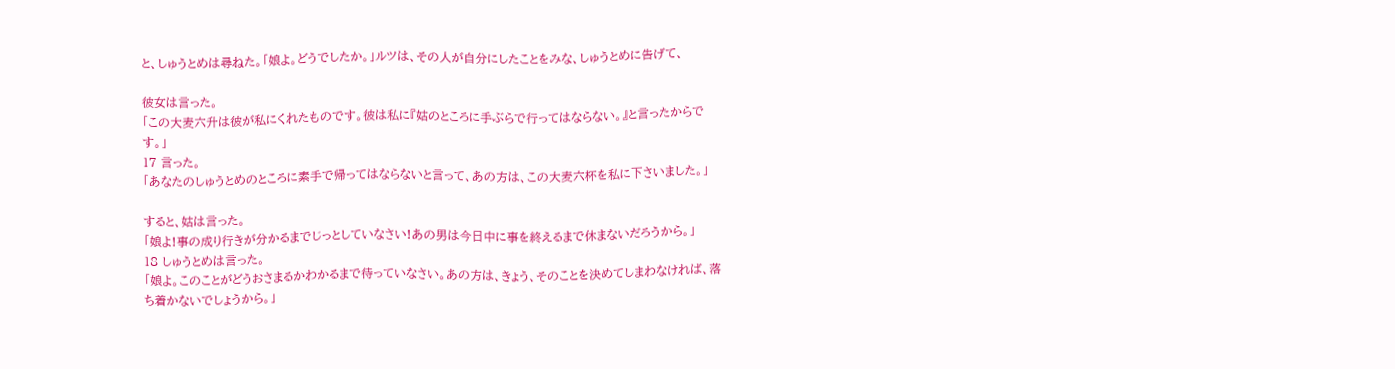と、しゅうとめは尋ねた。「娘よ。どうでしたか。」ルツは、その人が自分にしたことをみな、しゅうとめに告げて、

彼女は言った。
「この大麦六升は彼が私にくれたものです。彼は私に『姑のところに手ぶらで行ってはならない。』と言ったからです。」
17 言った。
「あなたのしゅうとめのところに素手で帰ってはならないと言って、あの方は、この大麦六杯を私に下さいました。」

すると、姑は言った。
「娘よ!事の成り行きが分かるまでじっとしていなさい!あの男は今日中に事を終えるまで休まないだろうから。」
18 しゅうとめは言った。
「娘よ。このことがどうおさまるかわかるまで待っていなさい。あの方は、きょう、そのことを決めてしまわなければ、落ち着かないでしょうから。」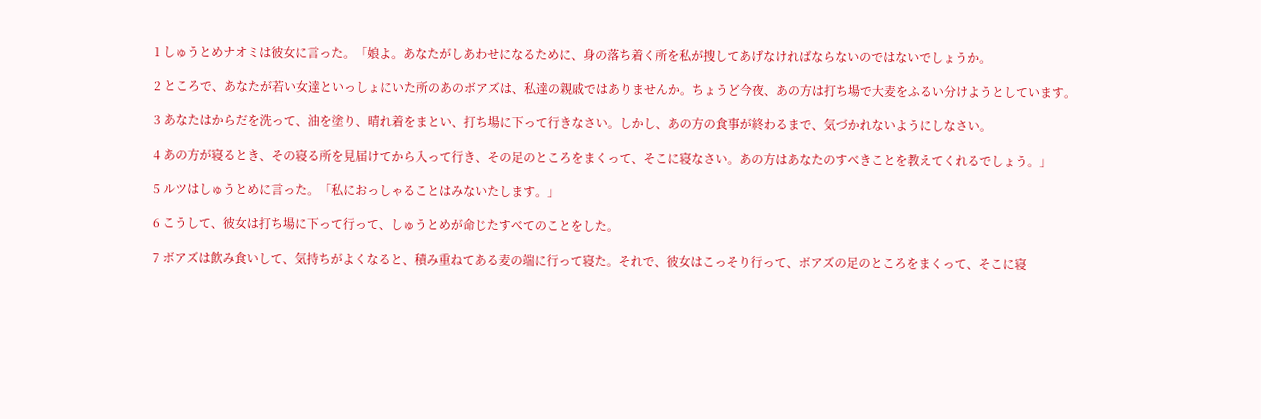1 しゅうとめナオミは彼女に言った。「娘よ。あなたがしあわせになるために、身の落ち着く所を私が捜してあげなければならないのではないでしょうか。

2 ところで、あなたが若い女達といっしょにいた所のあのボアズは、私達の親戚ではありませんか。ちょうど今夜、あの方は打ち場で大麦をふるい分けようとしています。

3 あなたはからだを洗って、油を塗り、晴れ着をまとい、打ち場に下って行きなさい。しかし、あの方の食事が終わるまで、気づかれないようにしなさい。

4 あの方が寝るとき、その寝る所を見届けてから入って行き、その足のところをまくって、そこに寝なさい。あの方はあなたのすべきことを教えてくれるでしょう。」

5 ルツはしゅうとめに言った。「私におっしゃることはみないたします。」

6 こうして、彼女は打ち場に下って行って、しゅうとめが命じたすべてのことをした。

7 ボアズは飲み食いして、気持ちがよくなると、積み重ねてある麦の端に行って寝た。それで、彼女はこっそり行って、ボアズの足のところをまくって、そこに寝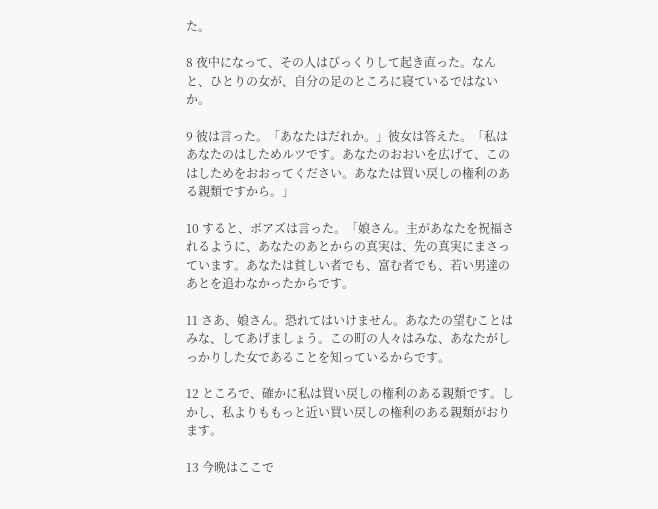た。

8 夜中になって、その人はびっくりして起き直った。なんと、ひとりの女が、自分の足のところに寝ているではないか。

9 彼は言った。「あなたはだれか。」彼女は答えた。「私はあなたのはしためルツです。あなたのおおいを広げて、このはしためをおおってください。あなたは買い戻しの権利のある親類ですから。」

10 すると、ボアズは言った。「娘さん。主があなたを祝福されるように、あなたのあとからの真実は、先の真実にまさっています。あなたは貧しい者でも、富む者でも、若い男達のあとを追わなかったからです。

11 さあ、娘さん。恐れてはいけません。あなたの望むことはみな、してあげましょう。この町の人々はみな、あなたがしっかりした女であることを知っているからです。

12 ところで、確かに私は買い戻しの権利のある親類です。しかし、私よりももっと近い買い戻しの権利のある親類がおります。

13 今晩はここで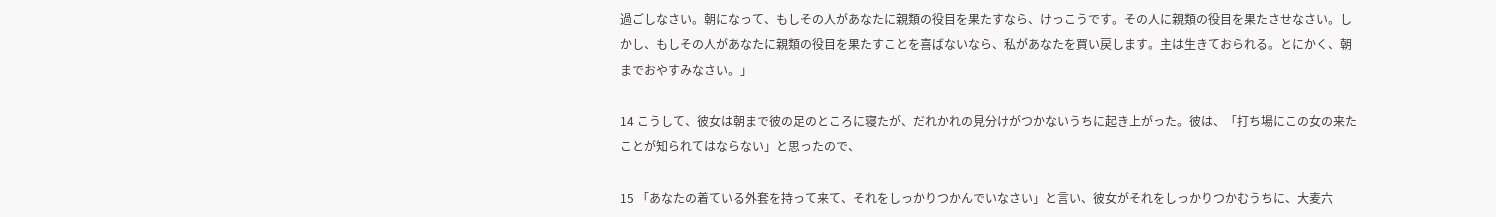過ごしなさい。朝になって、もしその人があなたに親類の役目を果たすなら、けっこうです。その人に親類の役目を果たさせなさい。しかし、もしその人があなたに親類の役目を果たすことを喜ばないなら、私があなたを買い戻します。主は生きておられる。とにかく、朝までおやすみなさい。」

14 こうして、彼女は朝まで彼の足のところに寝たが、だれかれの見分けがつかないうちに起き上がった。彼は、「打ち場にこの女の来たことが知られてはならない」と思ったので、

15 「あなたの着ている外套を持って来て、それをしっかりつかんでいなさい」と言い、彼女がそれをしっかりつかむうちに、大麦六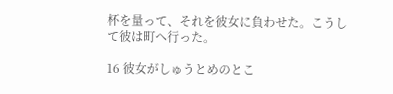杯を量って、それを彼女に負わせた。こうして彼は町へ行った。

16 彼女がしゅうとめのとこ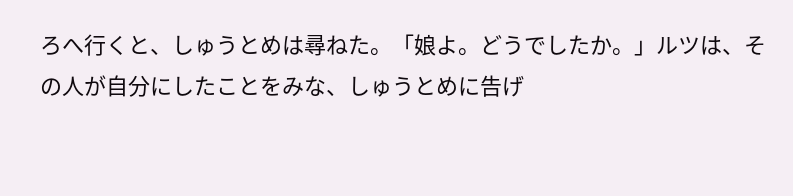ろへ行くと、しゅうとめは尋ねた。「娘よ。どうでしたか。」ルツは、その人が自分にしたことをみな、しゅうとめに告げ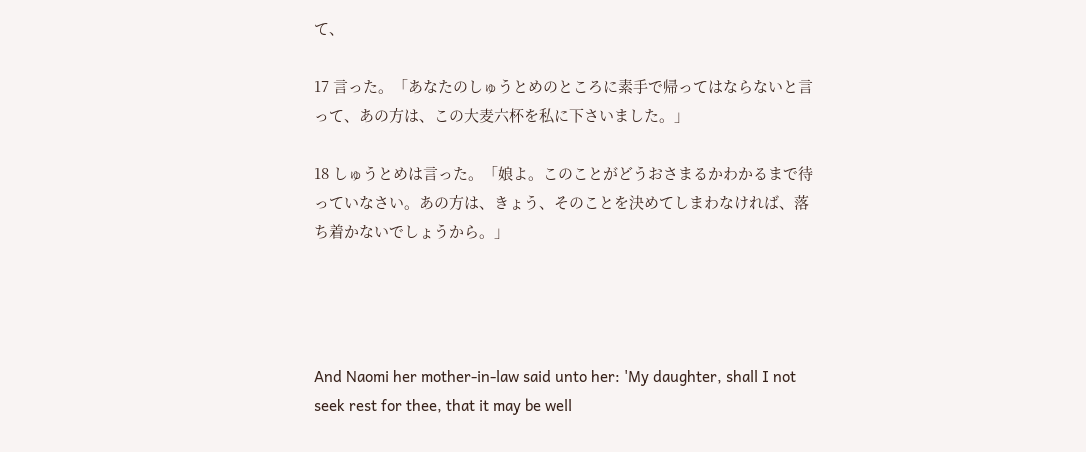て、

17 言った。「あなたのしゅうとめのところに素手で帰ってはならないと言って、あの方は、この大麦六杯を私に下さいました。」

18 しゅうとめは言った。「娘よ。このことがどうおさまるかわかるまで待っていなさい。あの方は、きょう、そのことを決めてしまわなければ、落ち着かないでしょうから。」




And Naomi her mother-in-law said unto her: 'My daughter, shall I not seek rest for thee, that it may be well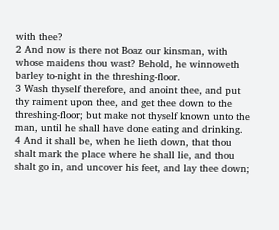with thee?
2 And now is there not Boaz our kinsman, with whose maidens thou wast? Behold, he winnoweth barley to-night in the threshing-floor.
3 Wash thyself therefore, and anoint thee, and put thy raiment upon thee, and get thee down to the threshing-floor; but make not thyself known unto the man, until he shall have done eating and drinking.
4 And it shall be, when he lieth down, that thou shalt mark the place where he shall lie, and thou shalt go in, and uncover his feet, and lay thee down;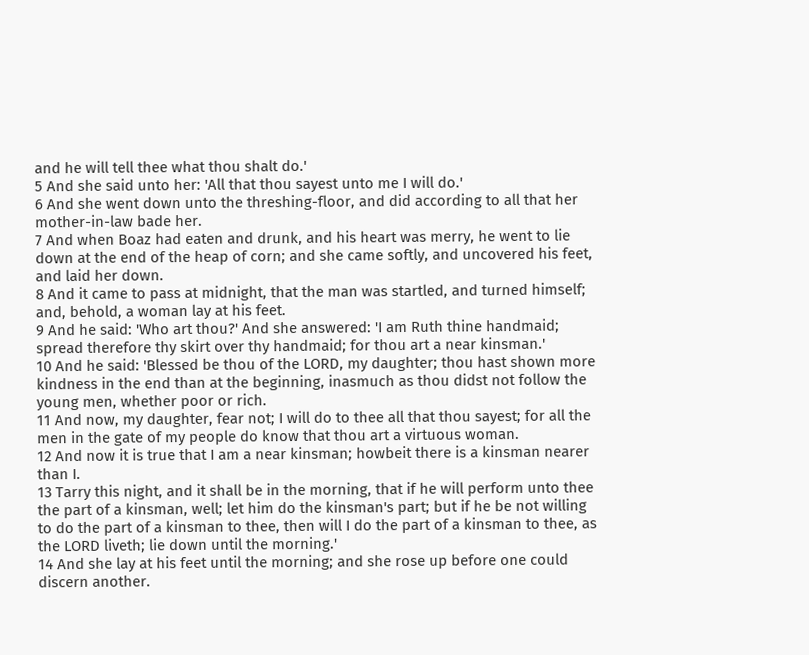and he will tell thee what thou shalt do.'
5 And she said unto her: 'All that thou sayest unto me I will do.'
6 And she went down unto the threshing-floor, and did according to all that her mother-in-law bade her.
7 And when Boaz had eaten and drunk, and his heart was merry, he went to lie down at the end of the heap of corn; and she came softly, and uncovered his feet, and laid her down.
8 And it came to pass at midnight, that the man was startled, and turned himself; and, behold, a woman lay at his feet.
9 And he said: 'Who art thou?' And she answered: 'I am Ruth thine handmaid; spread therefore thy skirt over thy handmaid; for thou art a near kinsman.'
10 And he said: 'Blessed be thou of the LORD, my daughter; thou hast shown more kindness in the end than at the beginning, inasmuch as thou didst not follow the young men, whether poor or rich.
11 And now, my daughter, fear not; I will do to thee all that thou sayest; for all the men in the gate of my people do know that thou art a virtuous woman.
12 And now it is true that I am a near kinsman; howbeit there is a kinsman nearer than I.
13 Tarry this night, and it shall be in the morning, that if he will perform unto thee the part of a kinsman, well; let him do the kinsman's part; but if he be not willing to do the part of a kinsman to thee, then will I do the part of a kinsman to thee, as the LORD liveth; lie down until the morning.'
14 And she lay at his feet until the morning; and she rose up before one could discern another.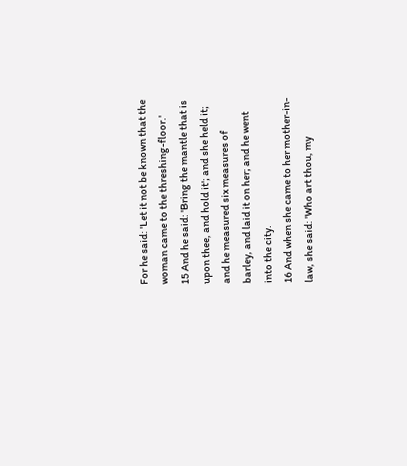For he said: 'Let it not be known that the woman came to the threshing-floor.'
15 And he said: 'Bring the mantle that is upon thee, and hold it'; and she held it; and he measured six measures of barley, and laid it on her; and he went into the city.
16 And when she came to her mother-in-law, she said: 'Who art thou, my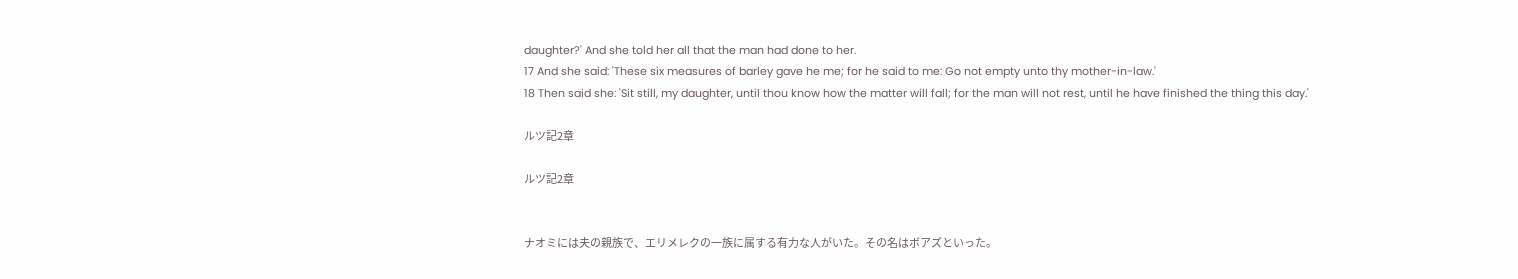daughter?' And she told her all that the man had done to her.
17 And she said: 'These six measures of barley gave he me; for he said to me: Go not empty unto thy mother-in-law.'
18 Then said she: 'Sit still, my daughter, until thou know how the matter will fall; for the man will not rest, until he have finished the thing this day.'

ルツ記2章

ルツ記2章


ナオミには夫の親族で、エリメレクの一族に属する有力な人がいた。その名はボアズといった。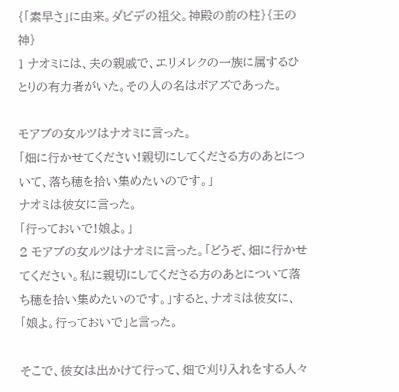{「素早さ」に由来。ダビデの祖父。神殿の前の柱}{王の神}
1 ナオミには、夫の親戚で、エリメレクの一族に属するひとりの有力者がいた。その人の名はボアズであった。

モアブの女ルツはナオミに言った。
「畑に行かせてください!親切にしてくださる方のあとについて、落ち穂を拾い集めたいのです。」
ナオミは彼女に言った。
「行っておいで!娘よ。」
2 モアブの女ルツはナオミに言った。「どうぞ、畑に行かせてください。私に親切にしてくださる方のあとについて落ち穂を拾い集めたいのです。」すると、ナオミは彼女に、「娘よ。行っておいで」と言った。

そこで、彼女は出かけて行って、畑で刈り入れをする人々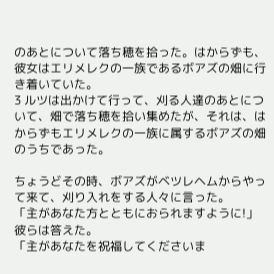のあとについて落ち穂を拾った。はからずも、彼女はエリメレクの一族であるボアズの畑に行き着いていた。
3 ルツは出かけて行って、刈る人達のあとについて、畑で落ち穂を拾い集めたが、それは、はからずもエリメレクの一族に属するボアズの畑のうちであった。

ちょうどその時、ボアズがベツレヘムからやって来て、刈り入れをする人々に言った。
「主があなた方とともにおられますように!」
彼らは答えた。
「主があなたを祝福してくださいま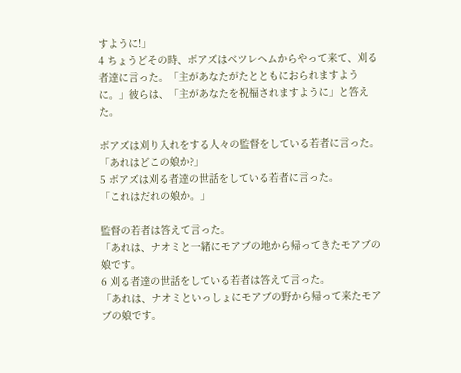すように!」
4 ちょうどその時、ボアズはベツレヘムからやって来て、刈る者達に言った。「主があなたがたとともにおられますように。」彼らは、「主があなたを祝福されますように」と答えた。

ボアズは刈り入れをする人々の監督をしている若者に言った。
「あれはどこの娘か?」
5 ボアズは刈る者達の世話をしている若者に言った。
「これはだれの娘か。」

監督の若者は答えて言った。
「あれは、ナオミと一緒にモアブの地から帰ってきたモアブの娘です。
6 刈る者達の世話をしている若者は答えて言った。
「あれは、ナオミといっしょにモアブの野から帰って来たモアブの娘です。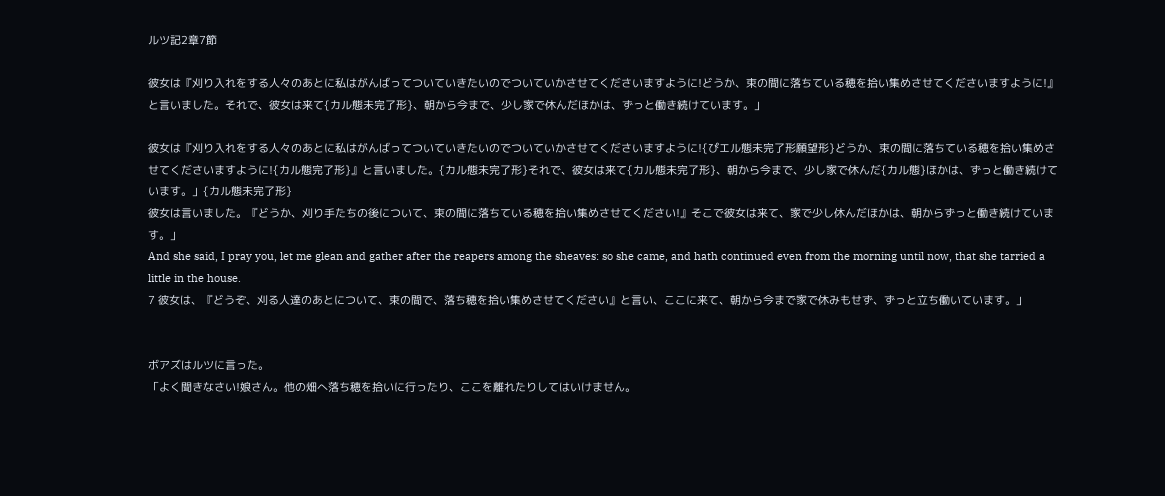ルツ記2章7節

彼女は『刈り入れをする人々のあとに私はがんばってついていきたいのでついていかさせてくださいますように!どうか、束の間に落ちている穂を拾い集めさせてくださいますように!』と言いました。それで、彼女は来て{カル態未完了形}、朝から今まで、少し家で休んだほかは、ずっと働き続けています。」

彼女は『刈り入れをする人々のあとに私はがんばってついていきたいのでついていかさせてくださいますように!{ぴエル態未完了形願望形}どうか、束の間に落ちている穂を拾い集めさせてくださいますように!{カル態完了形}』と言いました。{カル態未完了形}それで、彼女は来て{カル態未完了形}、朝から今まで、少し家で休んだ{カル態}ほかは、ずっと働き続けています。」{カル態未完了形}
彼女は言いました。『どうか、刈り手たちの後について、束の間に落ちている穂を拾い集めさせてください!』そこで彼女は来て、家で少し休んだほかは、朝からずっと働き続けています。」
And she said, I pray you, let me glean and gather after the reapers among the sheaves: so she came, and hath continued even from the morning until now, that she tarried a little in the house.
7 彼女は、『どうぞ、刈る人達のあとについて、束の間で、落ち穂を拾い集めさせてください』と言い、ここに来て、朝から今まで家で休みもせず、ずっと立ち働いています。」


ボアズはルツに言った。
「よく聞きなさい!娘さん。他の畑へ落ち穂を拾いに行ったり、ここを離れたりしてはいけません。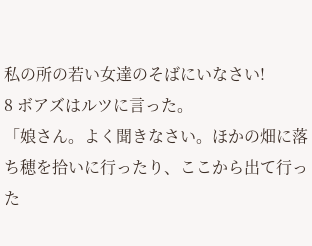私の所の若い女達のそばにいなさい!
8 ボアズはルツに言った。
「娘さん。よく聞きなさい。ほかの畑に落ち穂を拾いに行ったり、ここから出て行った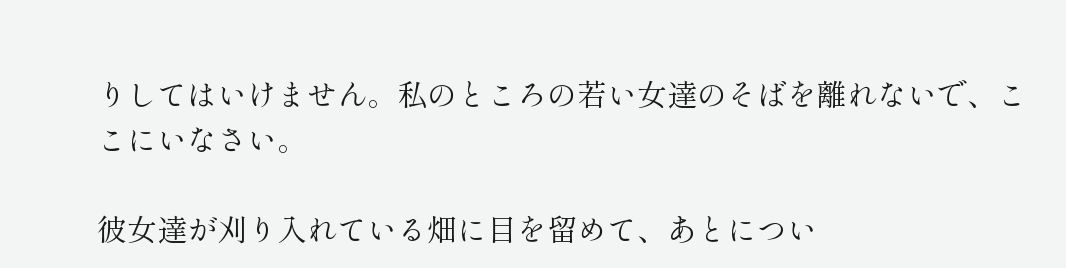りしてはいけません。私のところの若い女達のそばを離れないで、ここにいなさい。

彼女達が刈り入れている畑に目を留めて、あとについ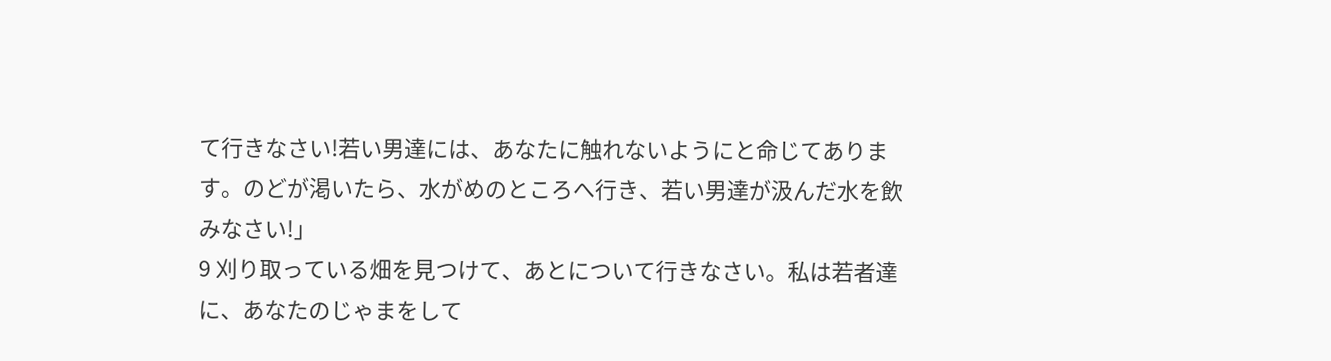て行きなさい!若い男達には、あなたに触れないようにと命じてあります。のどが渇いたら、水がめのところへ行き、若い男達が汲んだ水を飲みなさい!」
9 刈り取っている畑を見つけて、あとについて行きなさい。私は若者達に、あなたのじゃまをして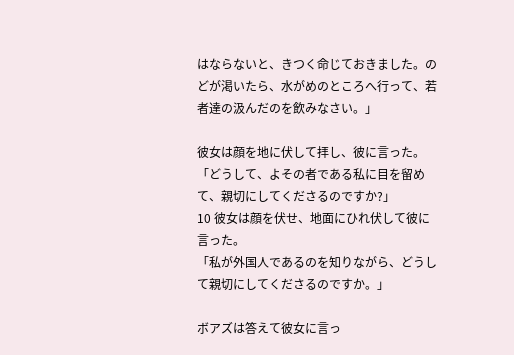はならないと、きつく命じておきました。のどが渇いたら、水がめのところへ行って、若者達の汲んだのを飲みなさい。」

彼女は顔を地に伏して拝し、彼に言った。
「どうして、よその者である私に目を留めて、親切にしてくださるのですか?」
10 彼女は顔を伏せ、地面にひれ伏して彼に言った。
「私が外国人であるのを知りながら、どうして親切にしてくださるのですか。」

ボアズは答えて彼女に言っ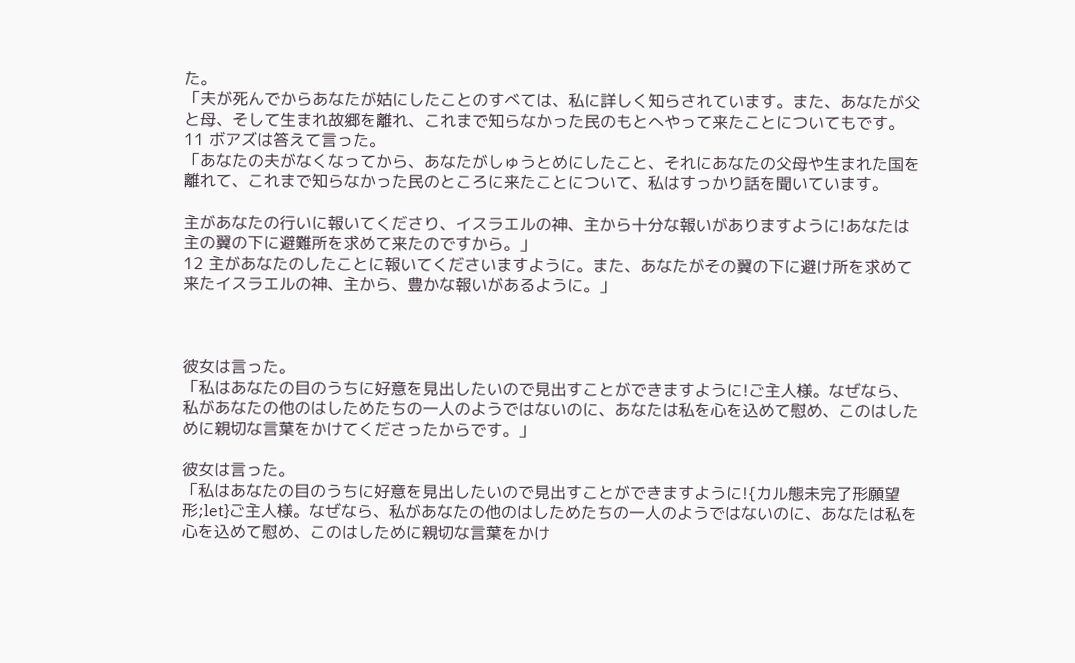た。
「夫が死んでからあなたが姑にしたことのすべては、私に詳しく知らされています。また、あなたが父と母、そして生まれ故郷を離れ、これまで知らなかった民のもとへやって来たことについてもです。
11 ボアズは答えて言った。
「あなたの夫がなくなってから、あなたがしゅうとめにしたこと、それにあなたの父母や生まれた国を離れて、これまで知らなかった民のところに来たことについて、私はすっかり話を聞いています。

主があなたの行いに報いてくださり、イスラエルの神、主から十分な報いがありますように!あなたは主の翼の下に避難所を求めて来たのですから。」
12 主があなたのしたことに報いてくださいますように。また、あなたがその翼の下に避け所を求めて来たイスラエルの神、主から、豊かな報いがあるように。」



彼女は言った。
「私はあなたの目のうちに好意を見出したいので見出すことができますように!ご主人様。なぜなら、私があなたの他のはしためたちの一人のようではないのに、あなたは私を心を込めて慰め、このはしために親切な言葉をかけてくださったからです。」

彼女は言った。
「私はあなたの目のうちに好意を見出したいので見出すことができますように!{カル態未完了形願望形;let}ご主人様。なぜなら、私があなたの他のはしためたちの一人のようではないのに、あなたは私を心を込めて慰め、このはしために親切な言葉をかけ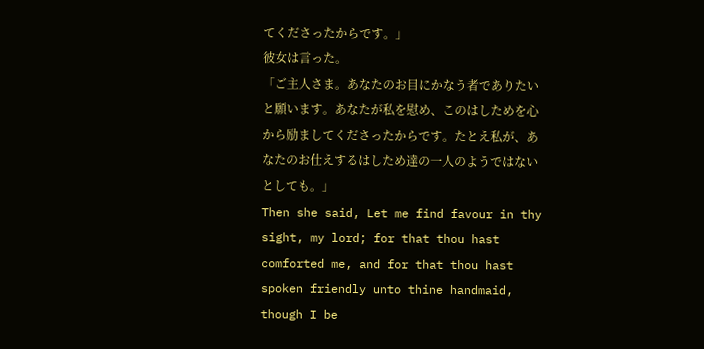てくださったからです。」
彼女は言った。
「ご主人さま。あなたのお目にかなう者でありたいと願います。あなたが私を慰め、このはしためを心から励ましてくださったからです。たとえ私が、あなたのお仕えするはしため達の一人のようではないとしても。」
Then she said, Let me find favour in thy sight, my lord; for that thou hast comforted me, and for that thou hast spoken friendly unto thine handmaid, though I be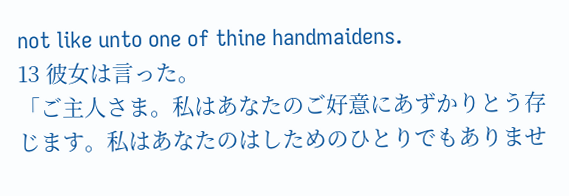not like unto one of thine handmaidens.
13 彼女は言った。
「ご主人さま。私はあなたのご好意にあずかりとう存じます。私はあなたのはしためのひとりでもありませ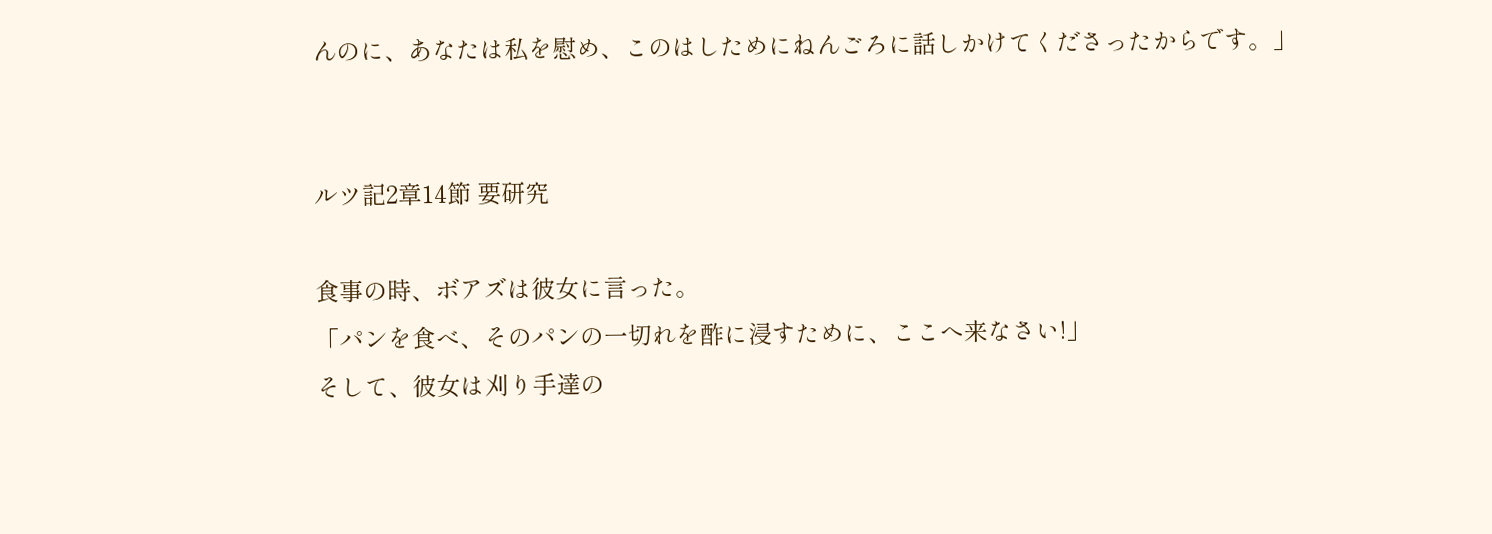んのに、あなたは私を慰め、このはしためにねんごろに話しかけてくださったからです。」


ルツ記2章14節 要研究

食事の時、ボアズは彼女に言った。
「パンを食べ、そのパンの一切れを酢に浸すために、ここへ来なさい!」
そして、彼女は刈り手達の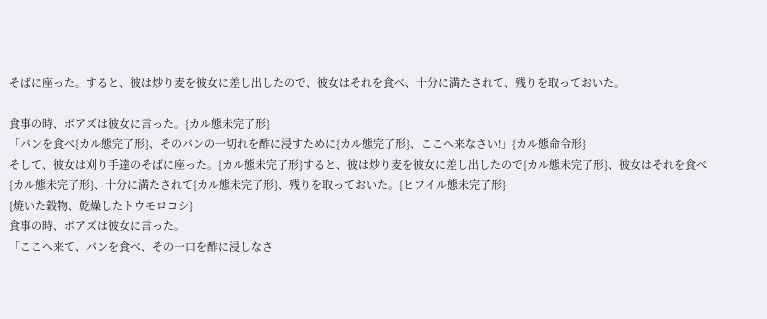そばに座った。すると、彼は炒り麦を彼女に差し出したので、彼女はそれを食べ、十分に満たされて、残りを取っておいた。

食事の時、ボアズは彼女に言った。{カル態未完了形}
「パンを食べ{カル態完了形}、そのパンの一切れを酢に浸すために{カル態完了形}、ここへ来なさい!」{カル態命令形}
そして、彼女は刈り手達のそばに座った。{カル態未完了形}すると、彼は炒り麦を彼女に差し出したので{カル態未完了形}、彼女はそれを食べ{カル態未完了形}、十分に満たされて{カル態未完了形}、残りを取っておいた。{ヒフイル態未完了形}
{焼いた穀物、乾燥したトウモロコシ}
食事の時、ボアズは彼女に言った。
「ここへ来て、パンを食べ、その一口を酢に浸しなさ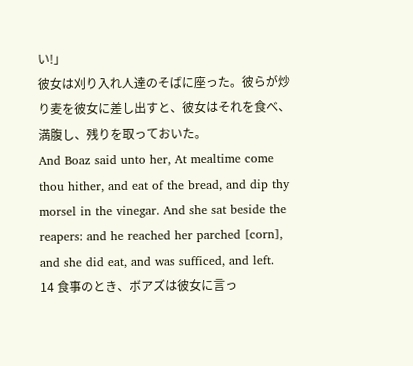い!」
彼女は刈り入れ人達のそばに座った。彼らが炒り麦を彼女に差し出すと、彼女はそれを食べ、満腹し、残りを取っておいた。
And Boaz said unto her, At mealtime come thou hither, and eat of the bread, and dip thy morsel in the vinegar. And she sat beside the reapers: and he reached her parched [corn], and she did eat, and was sufficed, and left.
14 食事のとき、ボアズは彼女に言っ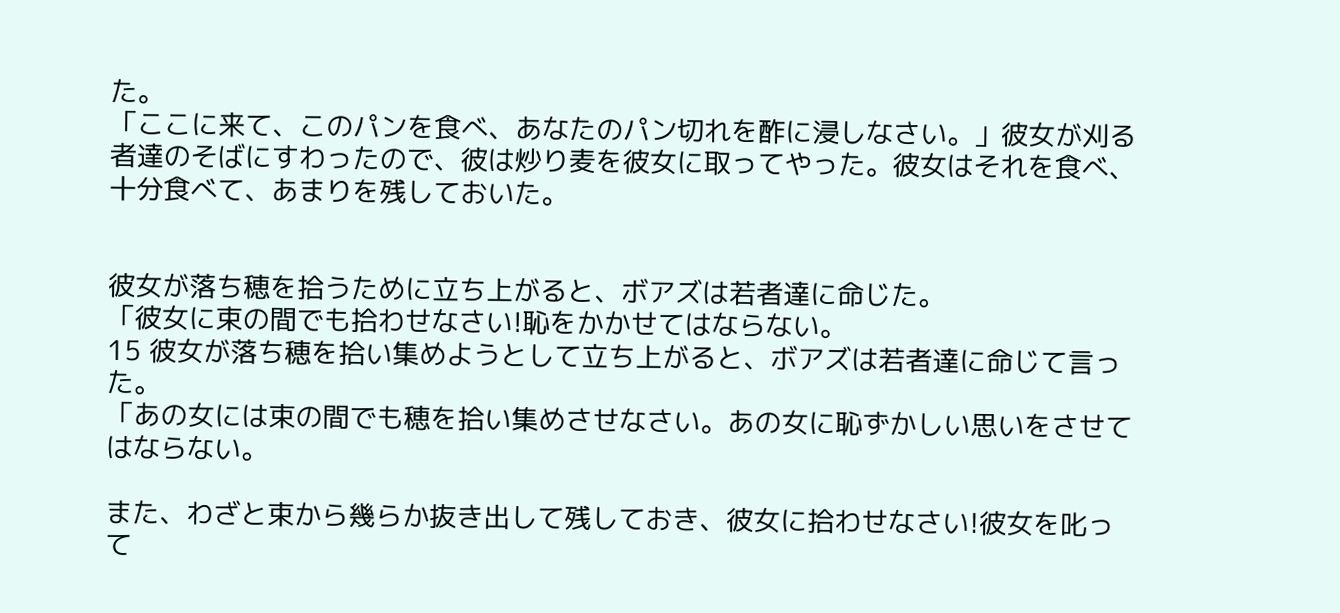た。
「ここに来て、このパンを食べ、あなたのパン切れを酢に浸しなさい。」彼女が刈る者達のそばにすわったので、彼は炒り麦を彼女に取ってやった。彼女はそれを食べ、十分食べて、あまりを残しておいた。


彼女が落ち穂を拾うために立ち上がると、ボアズは若者達に命じた。
「彼女に束の間でも拾わせなさい!恥をかかせてはならない。
15 彼女が落ち穂を拾い集めようとして立ち上がると、ボアズは若者達に命じて言った。
「あの女には束の間でも穂を拾い集めさせなさい。あの女に恥ずかしい思いをさせてはならない。

また、わざと束から幾らか抜き出して残しておき、彼女に拾わせなさい!彼女を叱って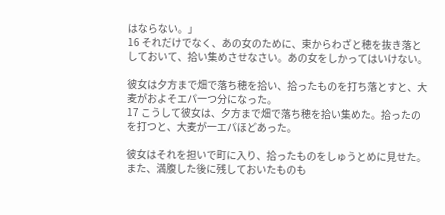はならない。」
16 それだけでなく、あの女のために、束からわざと穂を抜き落としておいて、拾い集めさせなさい。あの女をしかってはいけない。

彼女は夕方まで畑で落ち穂を拾い、拾ったものを打ち落とすと、大麦がおよそエパ一つ分になった。
17 こうして彼女は、夕方まで畑で落ち穂を拾い集めた。拾ったのを打つと、大麦が一エパほどあった。

彼女はそれを担いで町に入り、拾ったものをしゅうとめに見せた。また、満腹した後に残しておいたものも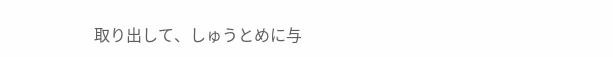取り出して、しゅうとめに与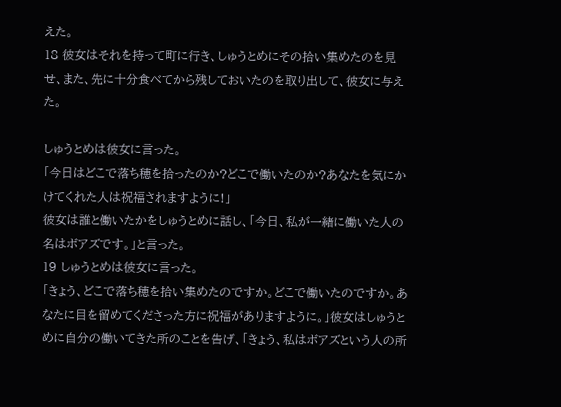えた。
18 彼女はそれを持って町に行き、しゅうとめにその拾い集めたのを見せ、また、先に十分食べてから残しておいたのを取り出して、彼女に与えた。

しゅうとめは彼女に言った。
「今日はどこで落ち穂を拾ったのか?どこで働いたのか?あなたを気にかけてくれた人は祝福されますように!」
彼女は誰と働いたかをしゅうとめに話し、「今日、私が一緒に働いた人の名はボアズです。」と言った。
19 しゅうとめは彼女に言った。
「きょう、どこで落ち穂を拾い集めたのですか。どこで働いたのですか。あなたに目を留めてくださった方に祝福がありますように。」彼女はしゅうとめに自分の働いてきた所のことを告げ、「きょう、私はボアズという人の所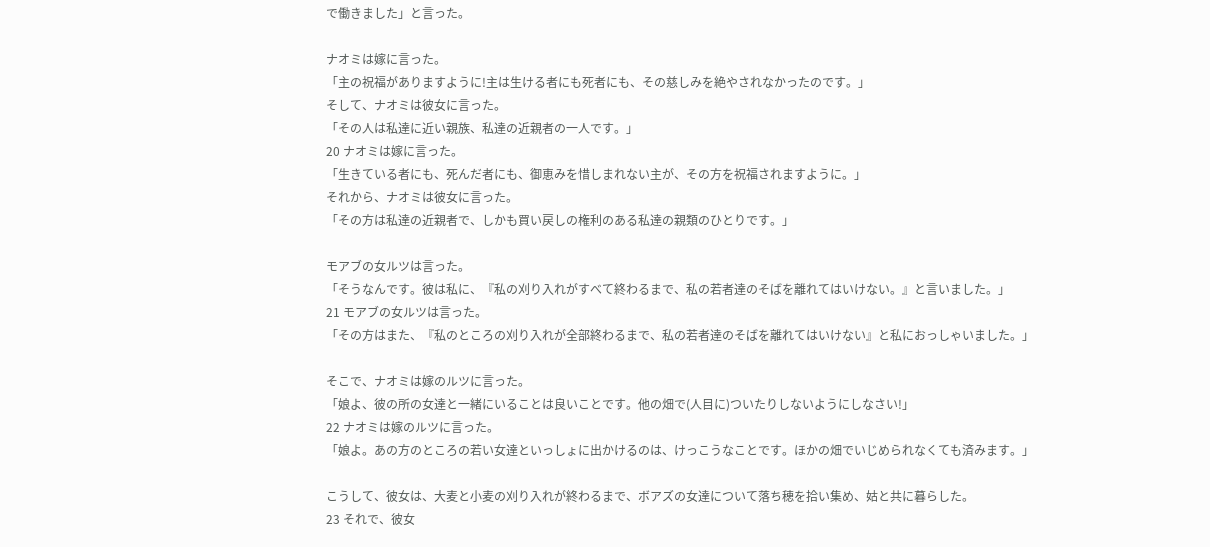で働きました」と言った。

ナオミは嫁に言った。
「主の祝福がありますように!主は生ける者にも死者にも、その慈しみを絶やされなかったのです。」
そして、ナオミは彼女に言った。
「その人は私達に近い親族、私達の近親者の一人です。」
20 ナオミは嫁に言った。
「生きている者にも、死んだ者にも、御恵みを惜しまれない主が、その方を祝福されますように。」
それから、ナオミは彼女に言った。
「その方は私達の近親者で、しかも買い戻しの権利のある私達の親類のひとりです。」

モアブの女ルツは言った。
「そうなんです。彼は私に、『私の刈り入れがすべて終わるまで、私の若者達のそばを離れてはいけない。』と言いました。」
21 モアブの女ルツは言った。
「その方はまた、『私のところの刈り入れが全部終わるまで、私の若者達のそばを離れてはいけない』と私におっしゃいました。」

そこで、ナオミは嫁のルツに言った。
「娘よ、彼の所の女達と一緒にいることは良いことです。他の畑で(人目に)ついたりしないようにしなさい!」
22 ナオミは嫁のルツに言った。
「娘よ。あの方のところの若い女達といっしょに出かけるのは、けっこうなことです。ほかの畑でいじめられなくても済みます。」

こうして、彼女は、大麦と小麦の刈り入れが終わるまで、ボアズの女達について落ち穂を拾い集め、姑と共に暮らした。
23 それで、彼女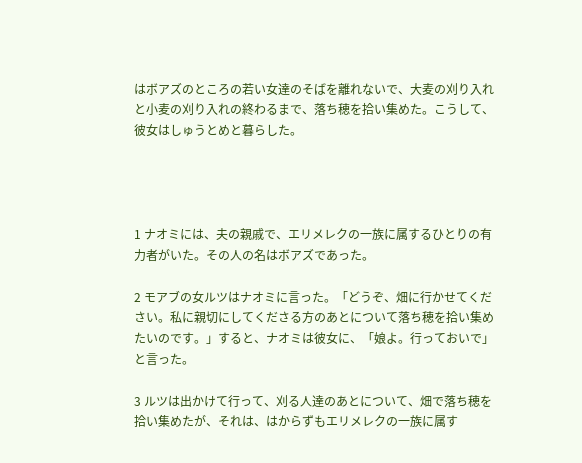はボアズのところの若い女達のそばを離れないで、大麦の刈り入れと小麦の刈り入れの終わるまで、落ち穂を拾い集めた。こうして、彼女はしゅうとめと暮らした。




1 ナオミには、夫の親戚で、エリメレクの一族に属するひとりの有力者がいた。その人の名はボアズであった。

2 モアブの女ルツはナオミに言った。「どうぞ、畑に行かせてください。私に親切にしてくださる方のあとについて落ち穂を拾い集めたいのです。」すると、ナオミは彼女に、「娘よ。行っておいで」と言った。

3 ルツは出かけて行って、刈る人達のあとについて、畑で落ち穂を拾い集めたが、それは、はからずもエリメレクの一族に属す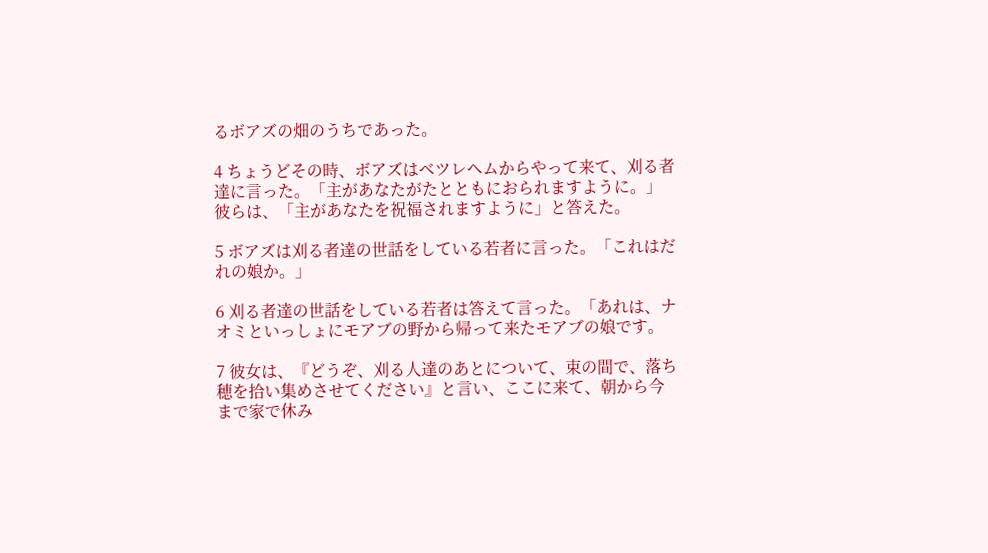るボアズの畑のうちであった。

4 ちょうどその時、ボアズはベツレヘムからやって来て、刈る者達に言った。「主があなたがたとともにおられますように。」彼らは、「主があなたを祝福されますように」と答えた。

5 ボアズは刈る者達の世話をしている若者に言った。「これはだれの娘か。」

6 刈る者達の世話をしている若者は答えて言った。「あれは、ナオミといっしょにモアブの野から帰って来たモアブの娘です。

7 彼女は、『どうぞ、刈る人達のあとについて、束の間で、落ち穂を拾い集めさせてください』と言い、ここに来て、朝から今まで家で休み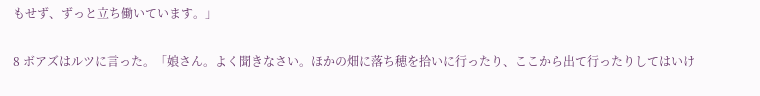もせず、ずっと立ち働いています。」

8 ボアズはルツに言った。「娘さん。よく聞きなさい。ほかの畑に落ち穂を拾いに行ったり、ここから出て行ったりしてはいけ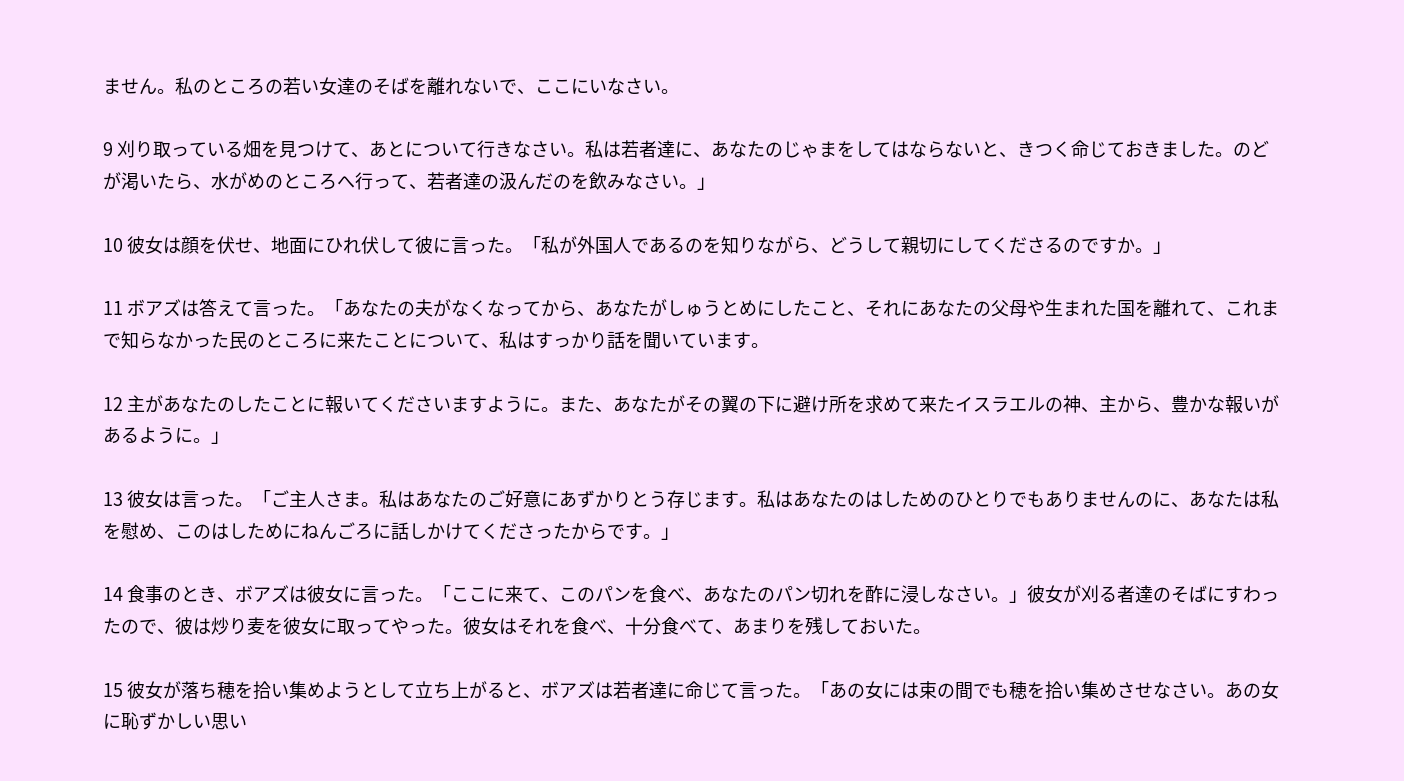ません。私のところの若い女達のそばを離れないで、ここにいなさい。

9 刈り取っている畑を見つけて、あとについて行きなさい。私は若者達に、あなたのじゃまをしてはならないと、きつく命じておきました。のどが渇いたら、水がめのところへ行って、若者達の汲んだのを飲みなさい。」

10 彼女は顔を伏せ、地面にひれ伏して彼に言った。「私が外国人であるのを知りながら、どうして親切にしてくださるのですか。」

11 ボアズは答えて言った。「あなたの夫がなくなってから、あなたがしゅうとめにしたこと、それにあなたの父母や生まれた国を離れて、これまで知らなかった民のところに来たことについて、私はすっかり話を聞いています。

12 主があなたのしたことに報いてくださいますように。また、あなたがその翼の下に避け所を求めて来たイスラエルの神、主から、豊かな報いがあるように。」

13 彼女は言った。「ご主人さま。私はあなたのご好意にあずかりとう存じます。私はあなたのはしためのひとりでもありませんのに、あなたは私を慰め、このはしためにねんごろに話しかけてくださったからです。」

14 食事のとき、ボアズは彼女に言った。「ここに来て、このパンを食べ、あなたのパン切れを酢に浸しなさい。」彼女が刈る者達のそばにすわったので、彼は炒り麦を彼女に取ってやった。彼女はそれを食べ、十分食べて、あまりを残しておいた。

15 彼女が落ち穂を拾い集めようとして立ち上がると、ボアズは若者達に命じて言った。「あの女には束の間でも穂を拾い集めさせなさい。あの女に恥ずかしい思い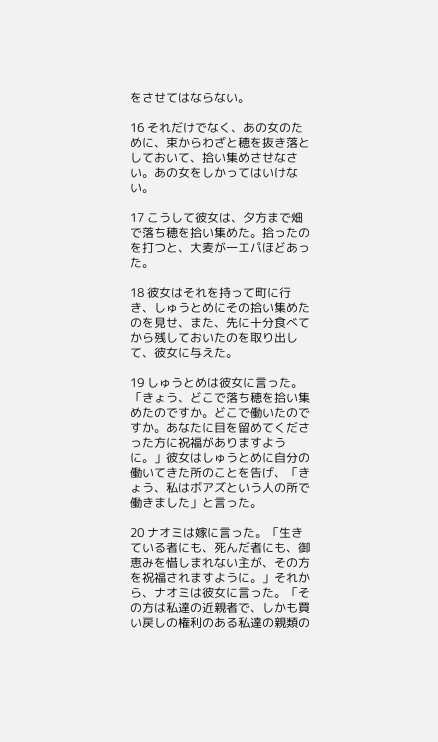をさせてはならない。

16 それだけでなく、あの女のために、束からわざと穂を抜き落としておいて、拾い集めさせなさい。あの女をしかってはいけない。

17 こうして彼女は、夕方まで畑で落ち穂を拾い集めた。拾ったのを打つと、大麦が一エパほどあった。

18 彼女はそれを持って町に行き、しゅうとめにその拾い集めたのを見せ、また、先に十分食べてから残しておいたのを取り出して、彼女に与えた。

19 しゅうとめは彼女に言った。「きょう、どこで落ち穂を拾い集めたのですか。どこで働いたのですか。あなたに目を留めてくださった方に祝福がありますように。」彼女はしゅうとめに自分の働いてきた所のことを告げ、「きょう、私はボアズという人の所で働きました」と言った。

20 ナオミは嫁に言った。「生きている者にも、死んだ者にも、御恵みを惜しまれない主が、その方を祝福されますように。」それから、ナオミは彼女に言った。「その方は私達の近親者で、しかも買い戻しの権利のある私達の親類の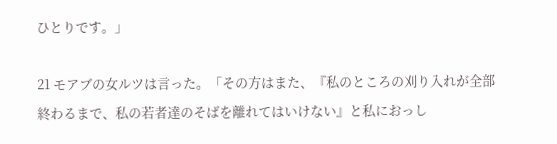ひとりです。」

21 モアブの女ルツは言った。「その方はまた、『私のところの刈り入れが全部終わるまで、私の若者達のそばを離れてはいけない』と私におっし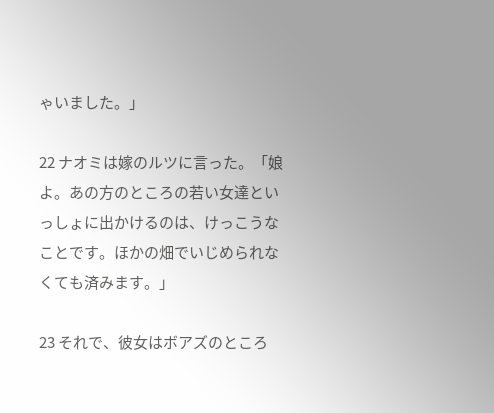ゃいました。」

22 ナオミは嫁のルツに言った。「娘よ。あの方のところの若い女達といっしょに出かけるのは、けっこうなことです。ほかの畑でいじめられなくても済みます。」

23 それで、彼女はボアズのところ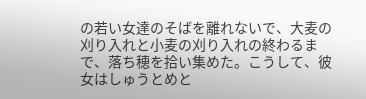の若い女達のそばを離れないで、大麦の刈り入れと小麦の刈り入れの終わるまで、落ち穂を拾い集めた。こうして、彼女はしゅうとめと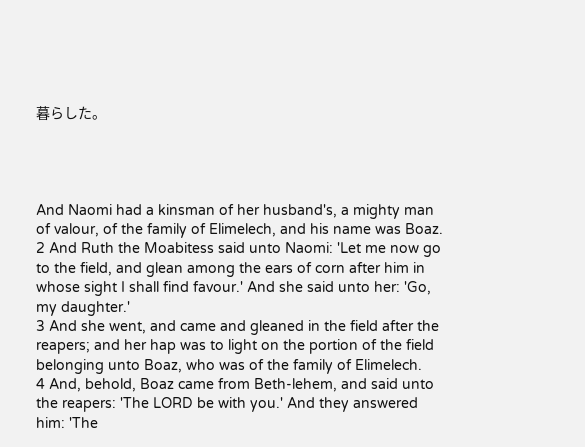暮らした。




And Naomi had a kinsman of her husband's, a mighty man of valour, of the family of Elimelech, and his name was Boaz.
2 And Ruth the Moabitess said unto Naomi: 'Let me now go to the field, and glean among the ears of corn after him in whose sight I shall find favour.' And she said unto her: 'Go, my daughter.'
3 And she went, and came and gleaned in the field after the reapers; and her hap was to light on the portion of the field belonging unto Boaz, who was of the family of Elimelech.
4 And, behold, Boaz came from Beth-lehem, and said unto the reapers: 'The LORD be with you.' And they answered him: 'The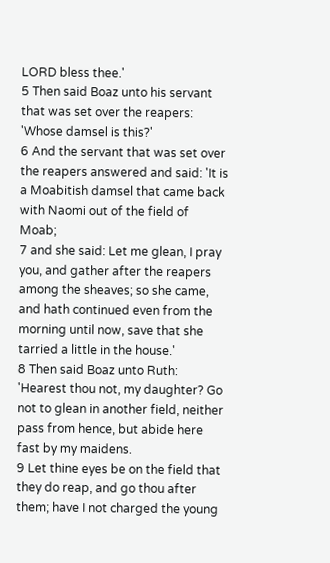LORD bless thee.'
5 Then said Boaz unto his servant that was set over the reapers: 'Whose damsel is this?'
6 And the servant that was set over the reapers answered and said: 'It is a Moabitish damsel that came back with Naomi out of the field of Moab;
7 and she said: Let me glean, I pray you, and gather after the reapers among the sheaves; so she came, and hath continued even from the morning until now, save that she tarried a little in the house.'
8 Then said Boaz unto Ruth: 'Hearest thou not, my daughter? Go not to glean in another field, neither pass from hence, but abide here fast by my maidens.
9 Let thine eyes be on the field that they do reap, and go thou after them; have I not charged the young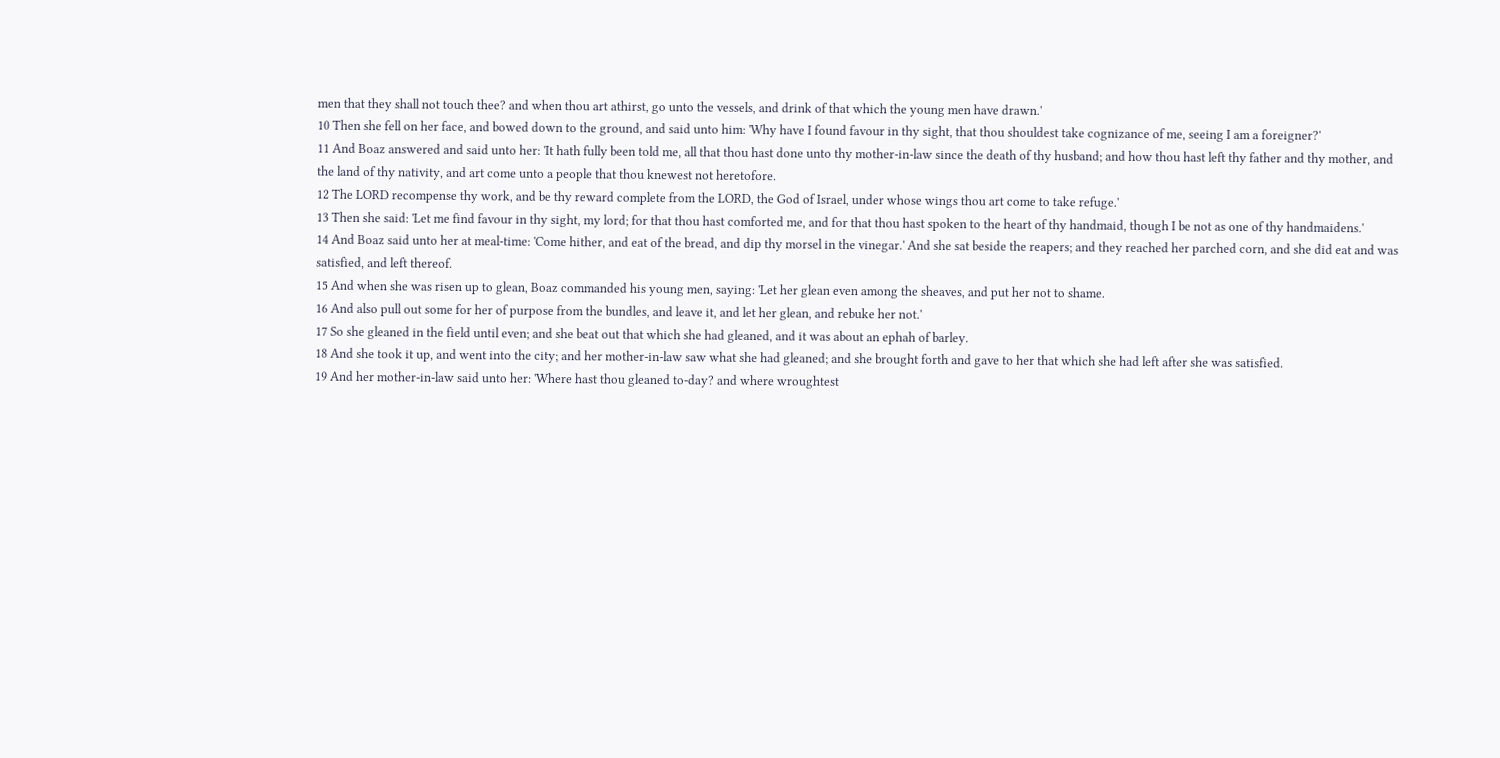men that they shall not touch thee? and when thou art athirst, go unto the vessels, and drink of that which the young men have drawn.'
10 Then she fell on her face, and bowed down to the ground, and said unto him: 'Why have I found favour in thy sight, that thou shouldest take cognizance of me, seeing I am a foreigner?'
11 And Boaz answered and said unto her: 'It hath fully been told me, all that thou hast done unto thy mother-in-law since the death of thy husband; and how thou hast left thy father and thy mother, and the land of thy nativity, and art come unto a people that thou knewest not heretofore.
12 The LORD recompense thy work, and be thy reward complete from the LORD, the God of Israel, under whose wings thou art come to take refuge.'
13 Then she said: 'Let me find favour in thy sight, my lord; for that thou hast comforted me, and for that thou hast spoken to the heart of thy handmaid, though I be not as one of thy handmaidens.'
14 And Boaz said unto her at meal-time: 'Come hither, and eat of the bread, and dip thy morsel in the vinegar.' And she sat beside the reapers; and they reached her parched corn, and she did eat and was satisfied, and left thereof.
15 And when she was risen up to glean, Boaz commanded his young men, saying: 'Let her glean even among the sheaves, and put her not to shame.
16 And also pull out some for her of purpose from the bundles, and leave it, and let her glean, and rebuke her not.'
17 So she gleaned in the field until even; and she beat out that which she had gleaned, and it was about an ephah of barley.
18 And she took it up, and went into the city; and her mother-in-law saw what she had gleaned; and she brought forth and gave to her that which she had left after she was satisfied.
19 And her mother-in-law said unto her: 'Where hast thou gleaned to-day? and where wroughtest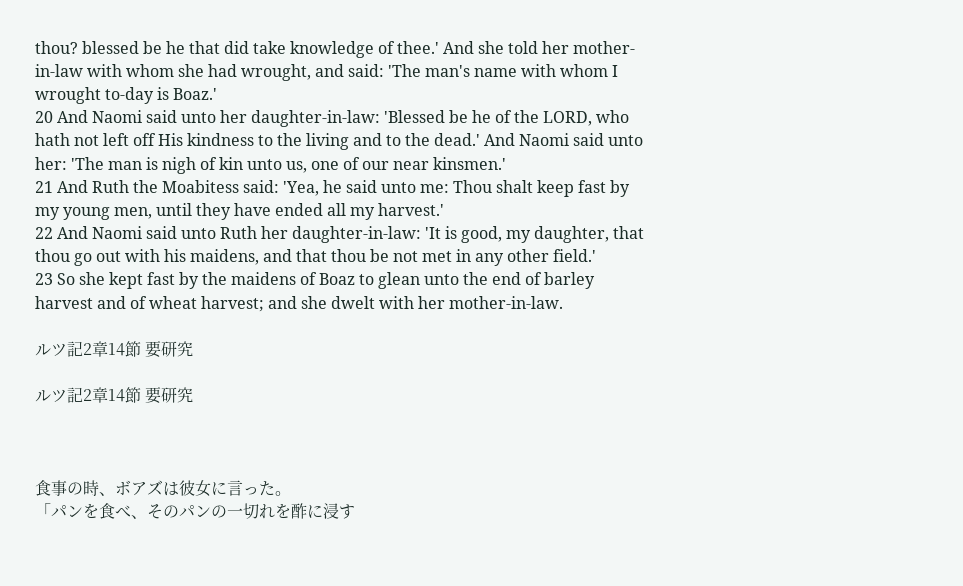thou? blessed be he that did take knowledge of thee.' And she told her mother-in-law with whom she had wrought, and said: 'The man's name with whom I wrought to-day is Boaz.'
20 And Naomi said unto her daughter-in-law: 'Blessed be he of the LORD, who hath not left off His kindness to the living and to the dead.' And Naomi said unto her: 'The man is nigh of kin unto us, one of our near kinsmen.'
21 And Ruth the Moabitess said: 'Yea, he said unto me: Thou shalt keep fast by my young men, until they have ended all my harvest.'
22 And Naomi said unto Ruth her daughter-in-law: 'It is good, my daughter, that thou go out with his maidens, and that thou be not met in any other field.'
23 So she kept fast by the maidens of Boaz to glean unto the end of barley harvest and of wheat harvest; and she dwelt with her mother-in-law.

ルツ記2章14節 要研究

ルツ記2章14節 要研究



食事の時、ボアズは彼女に言った。
「パンを食べ、そのパンの一切れを酢に浸す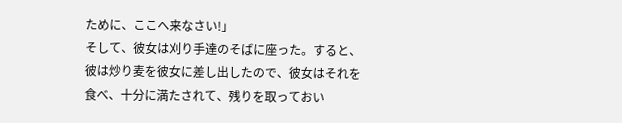ために、ここへ来なさい!」
そして、彼女は刈り手達のそばに座った。すると、彼は炒り麦を彼女に差し出したので、彼女はそれを食べ、十分に満たされて、残りを取っておい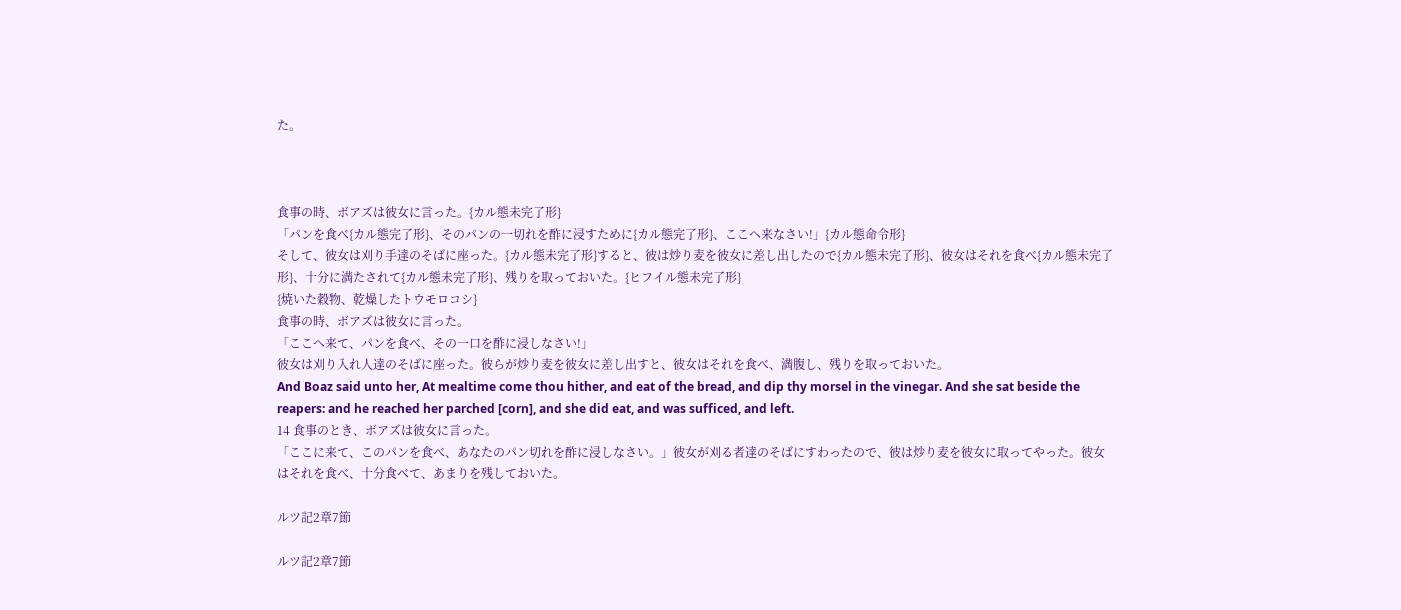た。



食事の時、ボアズは彼女に言った。{カル態未完了形}
「パンを食べ{カル態完了形}、そのパンの一切れを酢に浸すために{カル態完了形}、ここへ来なさい!」{カル態命令形}
そして、彼女は刈り手達のそばに座った。{カル態未完了形}すると、彼は炒り麦を彼女に差し出したので{カル態未完了形}、彼女はそれを食べ{カル態未完了形}、十分に満たされて{カル態未完了形}、残りを取っておいた。{ヒフイル態未完了形}
{焼いた穀物、乾燥したトウモロコシ}
食事の時、ボアズは彼女に言った。
「ここへ来て、パンを食べ、その一口を酢に浸しなさい!」
彼女は刈り入れ人達のそばに座った。彼らが炒り麦を彼女に差し出すと、彼女はそれを食べ、満腹し、残りを取っておいた。
And Boaz said unto her, At mealtime come thou hither, and eat of the bread, and dip thy morsel in the vinegar. And she sat beside the reapers: and he reached her parched [corn], and she did eat, and was sufficed, and left.
14 食事のとき、ボアズは彼女に言った。
「ここに来て、このパンを食べ、あなたのパン切れを酢に浸しなさい。」彼女が刈る者達のそばにすわったので、彼は炒り麦を彼女に取ってやった。彼女はそれを食べ、十分食べて、あまりを残しておいた。

ルツ記2章7節

ルツ記2章7節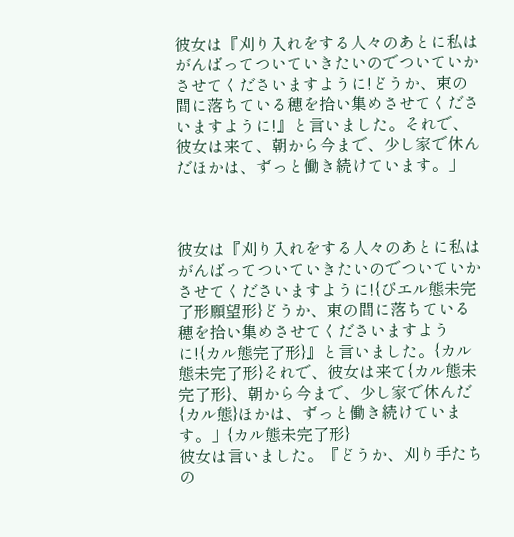彼女は『刈り入れをする人々のあとに私はがんばってついていきたいのでついていかさせてくださいますように!どうか、束の間に落ちている穂を拾い集めさせてくださいますように!』と言いました。それで、彼女は来て、朝から今まで、少し家で休んだほかは、ずっと働き続けています。」



彼女は『刈り入れをする人々のあとに私はがんばってついていきたいのでついていかさせてくださいますように!{ぴエル態未完了形願望形}どうか、束の間に落ちている穂を拾い集めさせてくださいますように!{カル態完了形}』と言いました。{カル態未完了形}それで、彼女は来て{カル態未完了形}、朝から今まで、少し家で休んだ{カル態}ほかは、ずっと働き続けています。」{カル態未完了形}
彼女は言いました。『どうか、刈り手たちの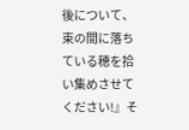後について、束の間に落ちている穂を拾い集めさせてください!』そ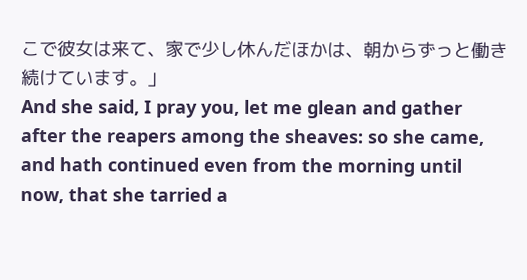こで彼女は来て、家で少し休んだほかは、朝からずっと働き続けています。」
And she said, I pray you, let me glean and gather after the reapers among the sheaves: so she came, and hath continued even from the morning until now, that she tarried a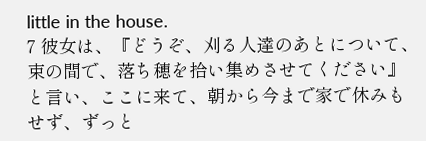little in the house.
7 彼女は、『どうぞ、刈る人達のあとについて、束の間で、落ち穂を拾い集めさせてください』と言い、ここに来て、朝から今まで家で休みもせず、ずっと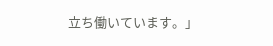立ち働いています。」